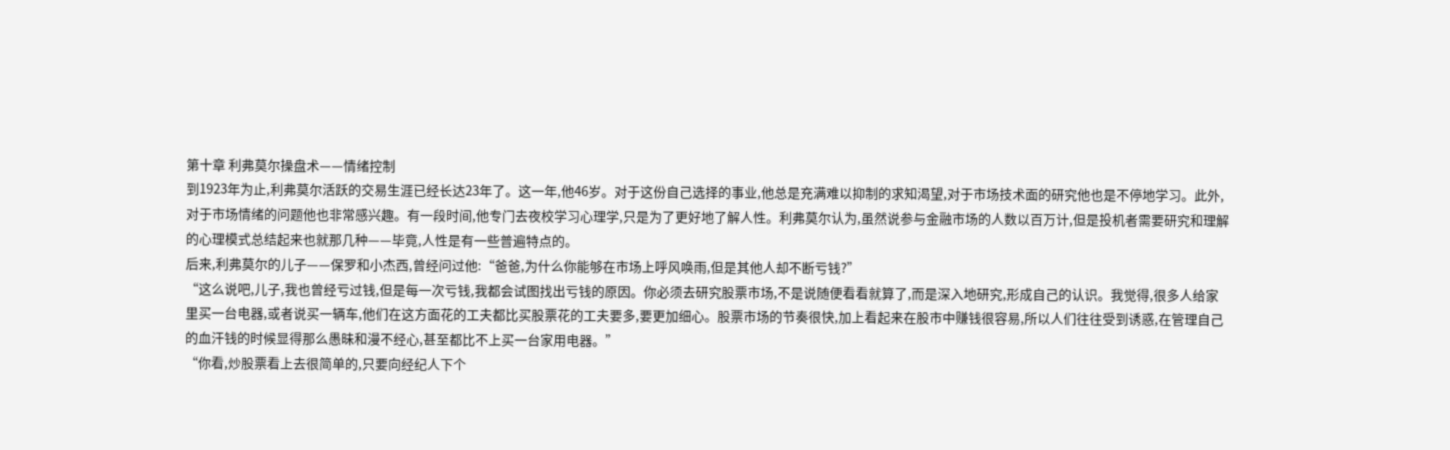第十章 利弗莫尔操盘术——情绪控制
到1923年为止,利弗莫尔活跃的交易生涯已经长达23年了。这一年,他46岁。对于这份自己选择的事业,他总是充满难以抑制的求知渴望,对于市场技术面的研究他也是不停地学习。此外,对于市场情绪的问题他也非常感兴趣。有一段时间,他专门去夜校学习心理学,只是为了更好地了解人性。利弗莫尔认为,虽然说参与金融市场的人数以百万计,但是投机者需要研究和理解的心理模式总结起来也就那几种——毕竟,人性是有一些普遍特点的。
后来,利弗莫尔的儿子——保罗和小杰西,曾经问过他:“爸爸,为什么你能够在市场上呼风唤雨,但是其他人却不断亏钱?”
“这么说吧,儿子,我也曾经亏过钱,但是每一次亏钱,我都会试图找出亏钱的原因。你必须去研究股票市场,不是说随便看看就算了,而是深入地研究,形成自己的认识。我觉得,很多人给家里买一台电器,或者说买一辆车,他们在这方面花的工夫都比买股票花的工夫要多,要更加细心。股票市场的节奏很快,加上看起来在股市中赚钱很容易,所以人们往往受到诱惑,在管理自己的血汗钱的时候显得那么愚昧和漫不经心,甚至都比不上买一台家用电器。”
“你看,炒股票看上去很简单的,只要向经纪人下个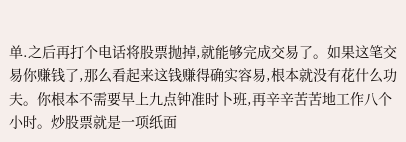单.之后再打个电话将股票抛掉,就能够完成交易了。如果这笔交易你赚钱了,那么看起来这钱赚得确实容易,根本就没有花什么功夫。你根本不需要早上九点钟准时卜班,再辛辛苦苦地工作八个小时。炒股票就是一项纸面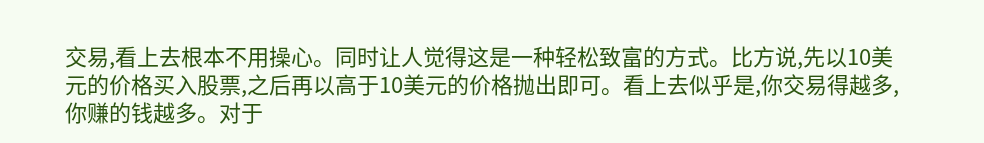交易,看上去根本不用操心。同时让人觉得这是一种轻松致富的方式。比方说,先以10美元的价格买入股票,之后再以高于10美元的价格抛出即可。看上去似乎是,你交易得越多,你赚的钱越多。对于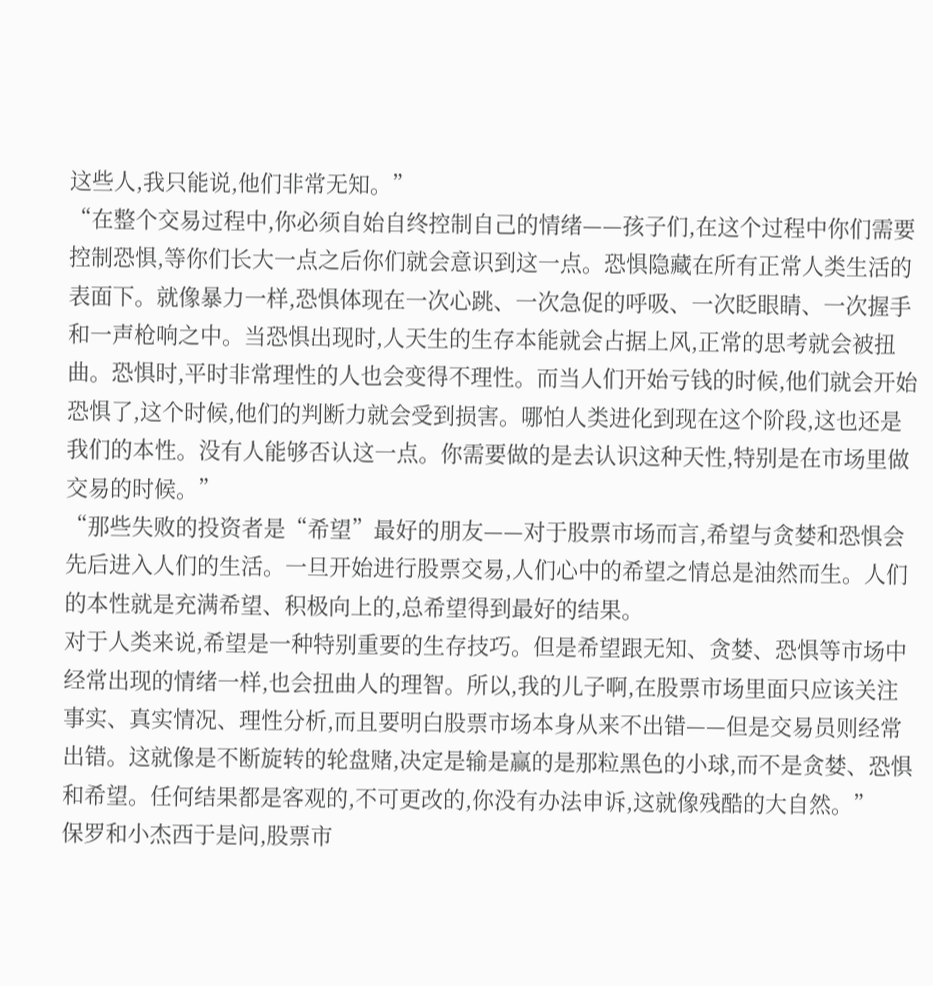这些人,我只能说,他们非常无知。”
“在整个交易过程中,你必须自始自终控制自己的情绪——孩子们,在这个过程中你们需要控制恐惧,等你们长大一点之后你们就会意识到这一点。恐惧隐藏在所有正常人类生活的表面下。就像暴力一样,恐惧体现在一次心跳、一次急促的呼吸、一次眨眼睛、一次握手和一声枪响之中。当恐惧出现时,人天生的生存本能就会占据上风,正常的思考就会被扭曲。恐惧时,平时非常理性的人也会变得不理性。而当人们开始亏钱的时候,他们就会开始恐惧了,这个时候,他们的判断力就会受到损害。哪怕人类进化到现在这个阶段,这也还是我们的本性。没有人能够否认这一点。你需要做的是去认识这种天性,特别是在市场里做交易的时候。”
“那些失败的投资者是“希望”最好的朋友——对于股票市场而言,希望与贪婪和恐惧会先后进入人们的生活。一旦开始进行股票交易,人们心中的希望之情总是油然而生。人们的本性就是充满希望、积极向上的,总希望得到最好的结果。
对于人类来说,希望是一种特别重要的生存技巧。但是希望跟无知、贪婪、恐惧等市场中经常出现的情绪一样,也会扭曲人的理智。所以,我的儿子啊,在股票市场里面只应该关注事实、真实情况、理性分析,而且要明白股票市场本身从来不出错——但是交易员则经常出错。这就像是不断旋转的轮盘赌,决定是输是赢的是那粒黑色的小球,而不是贪婪、恐惧和希望。任何结果都是客观的,不可更改的,你没有办法申诉,这就像残酷的大自然。”
保罗和小杰西于是问,股票市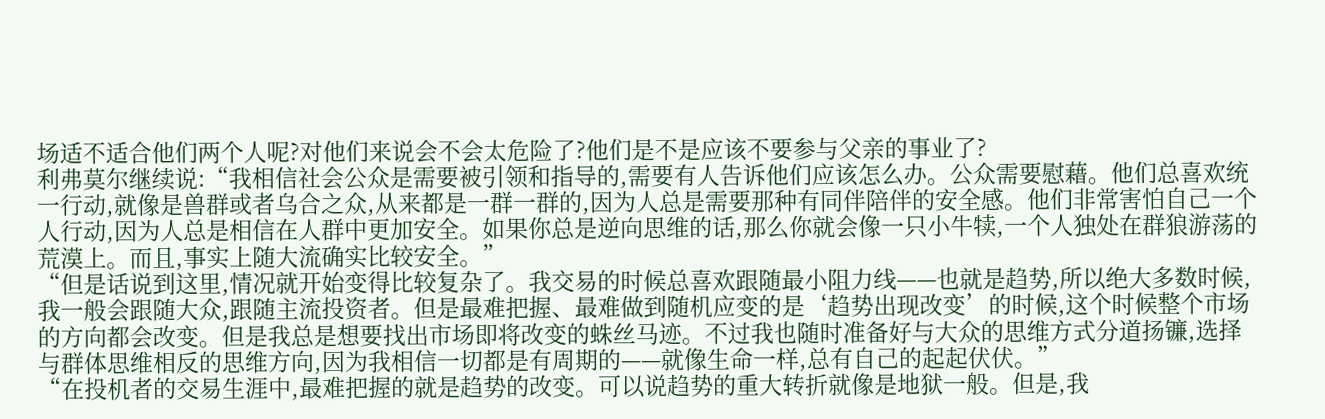场适不适合他们两个人呢?对他们来说会不会太危险了?他们是不是应该不要参与父亲的事业了?
利弗莫尔继续说:“我相信社会公众是需要被引领和指导的,需要有人告诉他们应该怎么办。公众需要慰藉。他们总喜欢统一行动,就像是兽群或者乌合之众,从来都是一群一群的,因为人总是需要那种有同伴陪伴的安全感。他们非常害怕自己一个人行动,因为人总是相信在人群中更加安全。如果你总是逆向思维的话,那么你就会像一只小牛犊,一个人独处在群狼游荡的荒漠上。而且,事实上随大流确实比较安全。”
“但是话说到这里,情况就开始变得比较复杂了。我交易的时候总喜欢跟随最小阻力线——也就是趋势,所以绝大多数时候,我一般会跟随大众,跟随主流投资者。但是最难把握、最难做到随机应变的是‘趋势出现改变’的时候,这个时候整个市场的方向都会改变。但是我总是想要找出市场即将改变的蛛丝马迹。不过我也随时准备好与大众的思维方式分道扬镰,选择与群体思维相反的思维方向,因为我相信一切都是有周期的——就像生命一样,总有自己的起起伏伏。”
“在投机者的交易生涯中,最难把握的就是趋势的改变。可以说趋势的重大转折就像是地狱一般。但是,我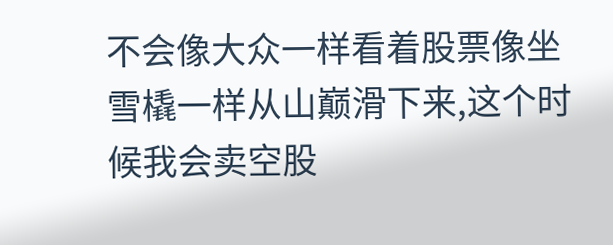不会像大众一样看着股票像坐雪橇一样从山巅滑下来,这个时候我会卖空股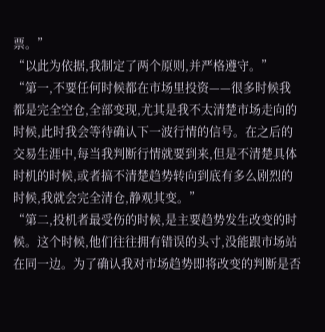票。”
“以此为依据,我制定了两个原则,并严格遵守。”
“第一,不要任何时候都在市场里投资——很多时候我都是完全空仓,全部变现,尤其是我不太清楚市场走向的时候,此时我会等待确认下一波行情的信号。在之后的交易生涯中,每当我判断行情就要到来,但是不清楚具体时机的时候,或者搞不清楚趋势转向到底有多么剧烈的时候,我就会完全清仓,静观其变。”
“第二,投机者最受伤的时候,是主要趋势发生改变的时候。这个时候,他们往往拥有错误的头寸,没能跟市场站在同一边。为了确认我对市场趋势即将改变的判断是否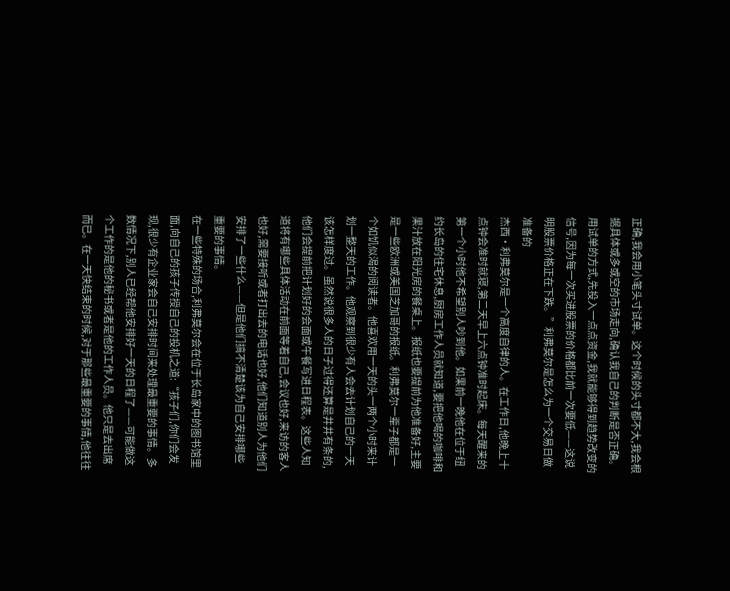正确,我会用小笔头寸试单。这个时候的头寸都不大,我会根据具体或多或空的市场走向,确认我自己的判断是否正确。用试单的方式,先投入一点点资金,我就能够得到趋势改变的信号,因为每一次买进股票的价格都比前一次要低——这说明股票价格正在下跌。”利弗莫尔是怎么为一个交易日做准备的
杰西·利弗莫尔是一个高度自律的人。在工作日,他晚上十点钟会准时就寝,第二天早上六点钟准时起床。每天醒来的第一个小时他不希望别人吵到他。如果前一晚他在位于纽约长岛的住宅休息,厨房工作人员就知道,要把他喝的咖啡和果汁放在阳光房的餐桌上。报纸也要提前为他准备好,主要是一些欧洲或美国芝加哥的报纸。利弗莫尔一辈子都是一个如饥似渴的阅读者。他喜欢用一天的头一两个小时来计划一整天的工作。他观察到很少有人会去计划自己的一天该怎样度过。虽然说很多人的日子过得还算是井井有条的,他们会提前把计划好的会面或午餐写进日程表。这些人知道将有哪些具体活动在前面等着自己,会议也好,来访的客人也好,需要接听或者打出去的电话也好,他们知道别人为他们安排了一些什么——但是他们搞不清楚该为自己安排哪些重要的事情。
在一些特殊的场合,利弗莫尔会在位于长岛家中的图书馆里面,向自己的孩子传授自己的投机之道:“孩子们,你们会发现,很少有企业家会自己安排时间来处理最重要的事情。多数情况下,别人已经帮他安排好一天的日程了——可能做这个工作的是他的秘书或者是他的工作人员。他只是去出席而已。在一天快结束的时候,对于那些最重要的事情,他往往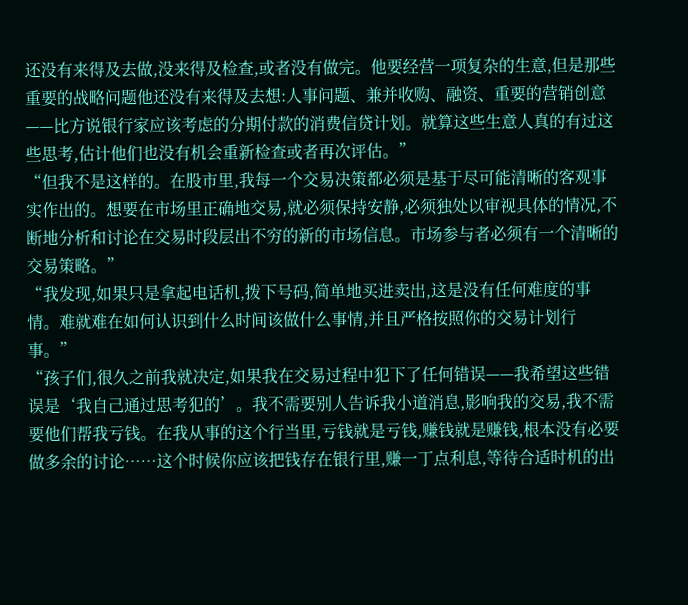还没有来得及去做,没来得及检查,或者没有做完。他要经营一项复杂的生意,但是那些重要的战略问题他还没有来得及去想:人事问题、兼并收购、融资、重要的营销创意——比方说银行家应该考虑的分期付款的消费信贷计划。就算这些生意人真的有过这些思考,估计他们也没有机会重新检查或者再次评估。”
“但我不是这样的。在股市里,我每一个交易决策都必须是基于尽可能清晰的客观事实作出的。想要在市场里正确地交易,就必须保持安静,必须独处以审视具体的情况,不断地分析和讨论在交易时段层出不穷的新的市场信息。市场参与者必须有一个清晰的交易策略。”
“我发现,如果只是拿起电话机,拨下号码,简单地买进卖出,这是没有任何难度的事情。难就难在如何认识到什么时间该做什么事情,并且严格按照你的交易计划行事。”
“孩子们,很久之前我就决定,如果我在交易过程中犯下了任何错误——我希望这些错误是‘我自己通过思考犯的’。我不需要别人告诉我小道消息,影响我的交易,我不需要他们帮我亏钱。在我从事的这个行当里,亏钱就是亏钱,赚钱就是赚钱,根本没有必要做多余的讨论……这个时候你应该把钱存在银行里,赚一丁点利息,等待合适时机的出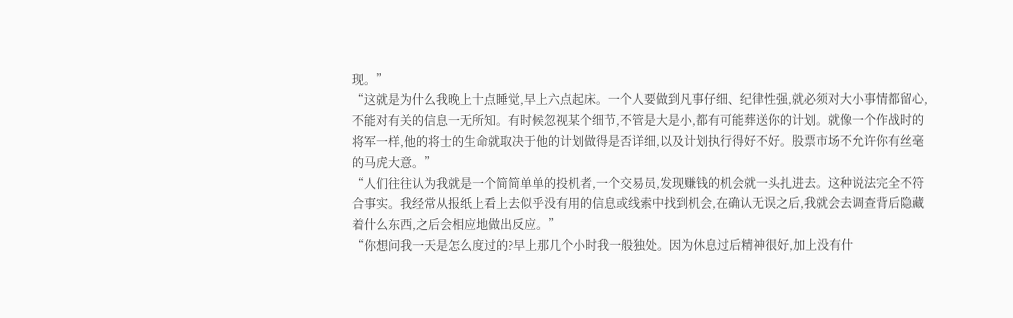现。”
“这就是为什么我晚上十点睡觉,早上六点起床。一个人要做到凡事仔细、纪律性强,就必须对大小事情都留心,不能对有关的信息一无所知。有时候忽视某个细节,不管是大是小,都有可能葬送你的计划。就像一个作战时的将军一样,他的将士的生命就取决于他的计划做得是否详细,以及计划执行得好不好。股票市场不允许你有丝毫的马虎大意。”
“人们往往认为我就是一个简简单单的投机者,一个交易员,发现赚钱的机会就一头扎进去。这种说法完全不符合事实。我经常从报纸上看上去似乎没有用的信息或线索中找到机会,在确认无误之后,我就会去调查背后隐藏着什么东西,之后会相应地做出反应。”
“你想问我一天是怎么度过的?早上那几个小时我一般独处。因为休息过后精神很好,加上没有什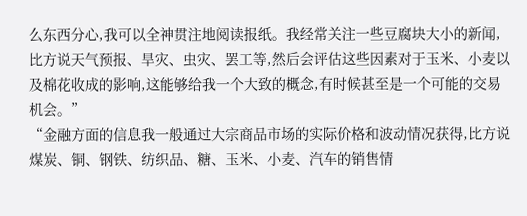么东西分心,我可以全神贯注地阅读报纸。我经常关注一些豆腐块大小的新闻,比方说天气预报、旱灾、虫灾、罢工等,然后会评估这些因素对于玉米、小麦以及棉花收成的影响,这能够给我一个大致的概念,有时候甚至是一个可能的交易机会。”
“金融方面的信息我一般通过大宗商品市场的实际价格和波动情况获得,比方说煤炭、铜、钢铁、纺织品、糖、玉米、小麦、汽车的销售情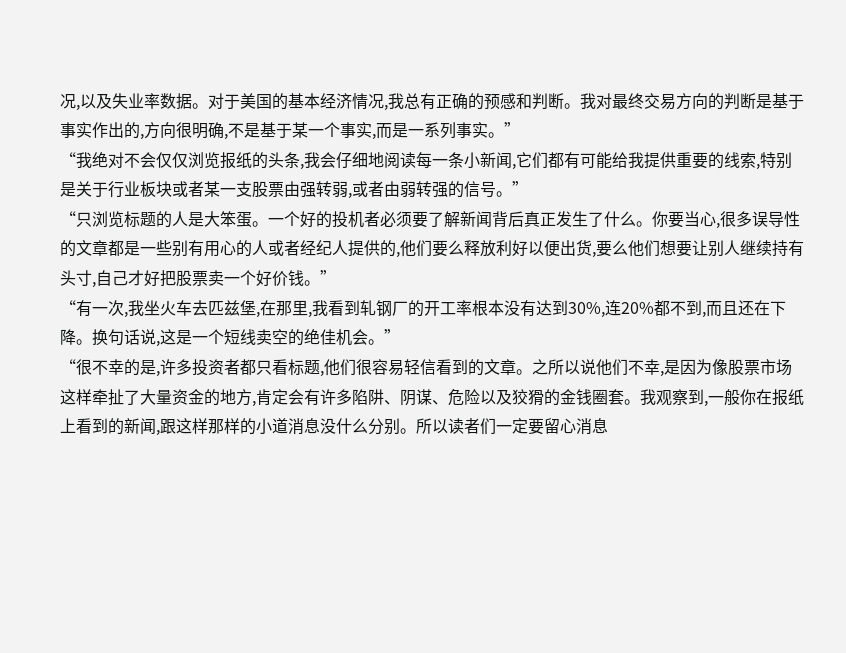况,以及失业率数据。对于美国的基本经济情况,我总有正确的预感和判断。我对最终交易方向的判断是基于事实作出的,方向很明确,不是基于某一个事实,而是一系列事实。”
“我绝对不会仅仅浏览报纸的头条,我会仔细地阅读每一条小新闻,它们都有可能给我提供重要的线索,特别是关于行业板块或者某一支股票由强转弱,或者由弱转强的信号。”
“只浏览标题的人是大笨蛋。一个好的投机者必须要了解新闻背后真正发生了什么。你要当心,很多误导性的文章都是一些别有用心的人或者经纪人提供的,他们要么释放利好以便出货,要么他们想要让别人继续持有头寸,自己才好把股票卖一个好价钱。”
“有一次,我坐火车去匹兹堡,在那里,我看到轧钢厂的开工率根本没有达到30%,连20%都不到,而且还在下降。换句话说,这是一个短线卖空的绝佳机会。”
“很不幸的是,许多投资者都只看标题,他们很容易轻信看到的文章。之所以说他们不幸,是因为像股票市场这样牵扯了大量资金的地方,肯定会有许多陷阱、阴谋、危险以及狡猾的金钱圈套。我观察到,一般你在报纸上看到的新闻,跟这样那样的小道消息没什么分别。所以读者们一定要留心消息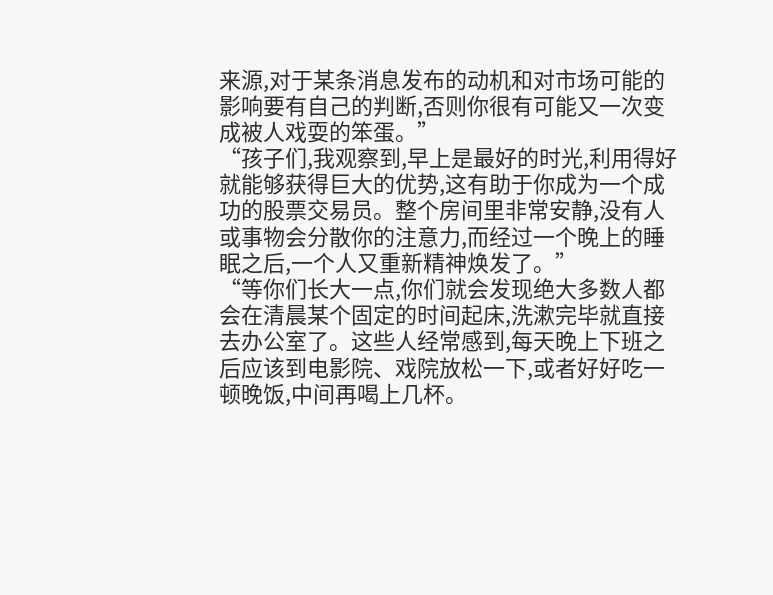来源,对于某条消息发布的动机和对市场可能的影响要有自己的判断,否则你很有可能又一次变成被人戏耍的笨蛋。”
“孩子们,我观察到,早上是最好的时光,利用得好就能够获得巨大的优势,这有助于你成为一个成功的股票交易员。整个房间里非常安静,没有人或事物会分散你的注意力,而经过一个晚上的睡眠之后,一个人又重新精神焕发了。”
“等你们长大一点,你们就会发现绝大多数人都会在清晨某个固定的时间起床,洗漱完毕就直接去办公室了。这些人经常感到,每天晚上下班之后应该到电影院、戏院放松一下,或者好好吃一顿晚饭,中间再喝上几杯。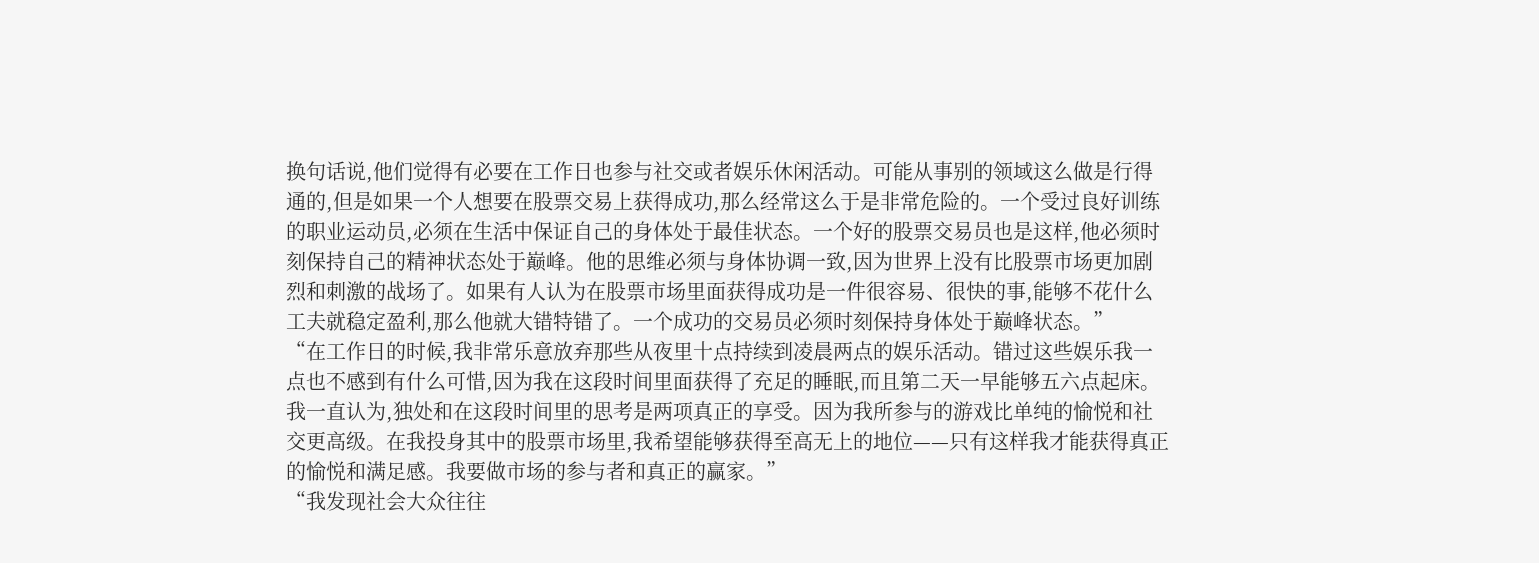换句话说,他们觉得有必要在工作日也参与社交或者娱乐休闲活动。可能从事别的领域这么做是行得通的,但是如果一个人想要在股票交易上获得成功,那么经常这么于是非常危险的。一个受过良好训练的职业运动员,必须在生活中保证自己的身体处于最佳状态。一个好的股票交易员也是这样,他必须时刻保持自己的精神状态处于巅峰。他的思维必须与身体协调一致,因为世界上没有比股票市场更加剧烈和刺激的战场了。如果有人认为在股票市场里面获得成功是一件很容易、很快的事,能够不花什么工夫就稳定盈利,那么他就大错特错了。一个成功的交易员必须时刻保持身体处于巅峰状态。”
“在工作日的时候,我非常乐意放弃那些从夜里十点持续到凌晨两点的娱乐活动。错过这些娱乐我一点也不感到有什么可惜,因为我在这段时间里面获得了充足的睡眠,而且第二天一早能够五六点起床。我一直认为,独处和在这段时间里的思考是两项真正的享受。因为我所参与的游戏比单纯的愉悦和社交更高级。在我投身其中的股票市场里,我希望能够获得至高无上的地位——只有这样我才能获得真正的愉悦和满足感。我要做市场的参与者和真正的赢家。”
“我发现社会大众往往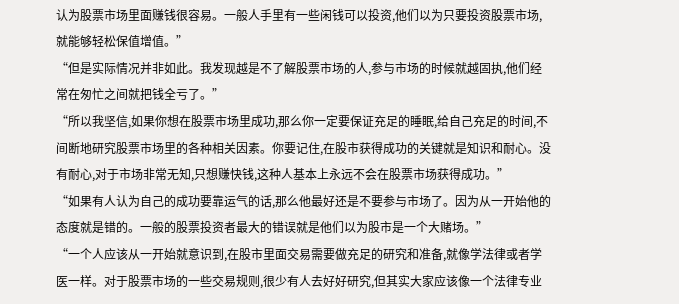认为股票市场里面赚钱很容易。一般人手里有一些闲钱可以投资,他们以为只要投资股票市场,就能够轻松保值增值。”
“但是实际情况并非如此。我发现越是不了解股票市场的人,参与市场的时候就越固执,他们经常在匆忙之间就把钱全亏了。”
“所以我坚信,如果你想在股票市场里成功,那么你一定要保证充足的睡眠,给自己充足的时间,不间断地研究股票市场里的各种相关因素。你要记住,在股市获得成功的关键就是知识和耐心。没有耐心,对于市场非常无知,只想赚快钱,这种人基本上永远不会在股票市场获得成功。”
“如果有人认为自己的成功要靠运气的话,那么他最好还是不要参与市场了。因为从一开始他的态度就是错的。一般的股票投资者最大的错误就是他们以为股市是一个大赌场。”
“一个人应该从一开始就意识到,在股市里面交易需要做充足的研究和准备,就像学法律或者学医一样。对于股票市场的一些交易规则,很少有人去好好研究,但其实大家应该像一个法律专业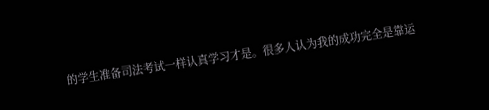的学生准备司法考试一样认真学习才是。很多人认为我的成功完全是靠运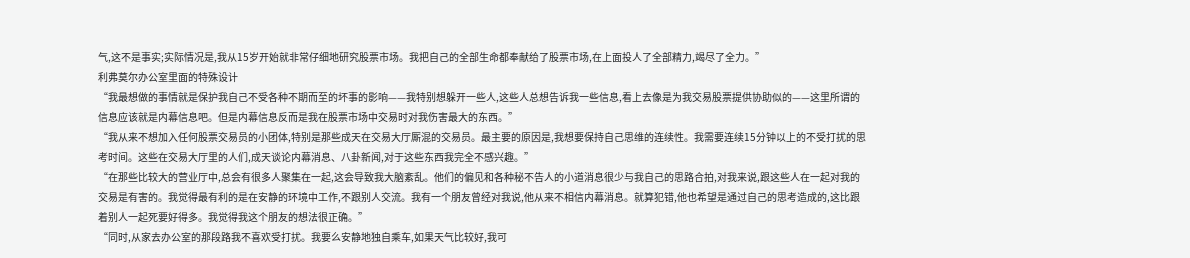气,这不是事实;实际情况是,我从15岁开始就非常仔细地研究股票市场。我把自己的全部生命都奉献给了股票市场,在上面投人了全部精力,竭尽了全力。”
利弗莫尔办公室里面的特殊设计
“我最想做的事情就是保护我自己不受各种不期而至的坏事的影响——我特别想躲开一些人,这些人总想告诉我一些信息,看上去像是为我交易股票提供协助似的——这里所谓的信息应该就是内幕信息吧。但是内幕信息反而是我在股票市场中交易时对我伤害最大的东西。”
“我从来不想加入任何股票交易员的小团体,特别是那些成天在交易大厅厮混的交易员。最主要的原因是,我想要保持自己思维的连续性。我需要连续15分钟以上的不受打扰的思考时间。这些在交易大厅里的人们,成天谈论内幕消息、八卦新闻,对于这些东西我完全不感兴趣。”
“在那些比较大的营业厅中,总会有很多人聚集在一起,这会导致我大脑紊乱。他们的偏见和各种秘不告人的小道消息很少与我自己的思路合拍,对我来说,跟这些人在一起对我的交易是有害的。我觉得最有利的是在安静的环境中工作,不跟别人交流。我有一个朋友曾经对我说,他从来不相信内幕消息。就算犯错,他也希望是通过自己的思考造成的,这比跟着别人一起死要好得多。我觉得我这个朋友的想法很正确。”
“同时,从家去办公室的那段路我不喜欢受打扰。我要么安静地独自乘车,如果天气比较好,我可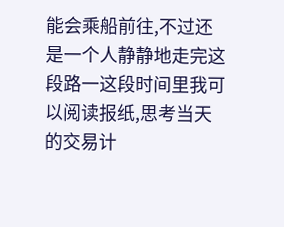能会乘船前往,不过还是一个人静静地走完这段路一这段时间里我可以阅读报纸,思考当天的交易计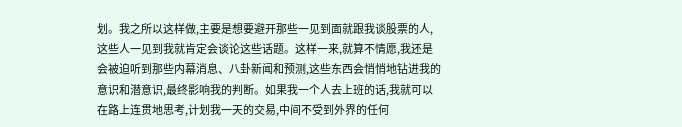划。我之所以这样做,主要是想要避开那些一见到面就跟我谈股票的人,这些人一见到我就肯定会谈论这些话题。这样一来,就算不情愿,我还是会被迫听到那些内幕消息、八卦新闻和预测,这些东西会悄悄地钻进我的意识和潜意识,最终影响我的判断。如果我一个人去上班的话,我就可以在路上连贯地思考,计划我一天的交易,中间不受到外界的任何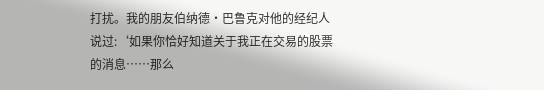打扰。我的朋友伯纳德·巴鲁克对他的经纪人说过:‘如果你恰好知道关于我正在交易的股票的消息……那么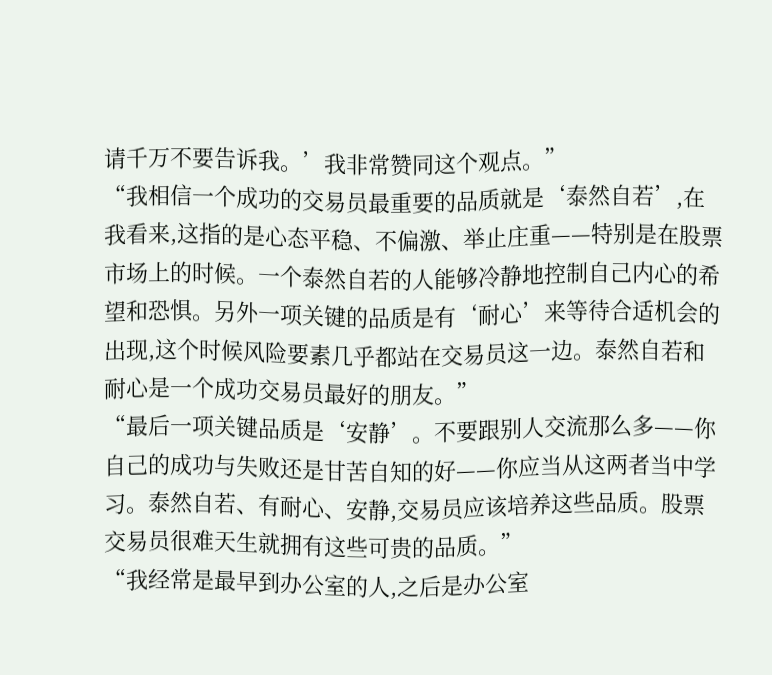请千万不要告诉我。’我非常赞同这个观点。”
“我相信一个成功的交易员最重要的品质就是‘泰然自若’,在我看来,这指的是心态平稳、不偏激、举止庄重——特别是在股票市场上的时候。一个泰然自若的人能够冷静地控制自己内心的希望和恐惧。另外一项关键的品质是有‘耐心’来等待合适机会的出现,这个时候风险要素几乎都站在交易员这一边。泰然自若和耐心是一个成功交易员最好的朋友。”
“最后一项关键品质是‘安静’。不要跟别人交流那么多——你自己的成功与失败还是甘苦自知的好——你应当从这两者当中学习。泰然自若、有耐心、安静,交易员应该培养这些品质。股票交易员很难天生就拥有这些可贵的品质。”
“我经常是最早到办公室的人,之后是办公室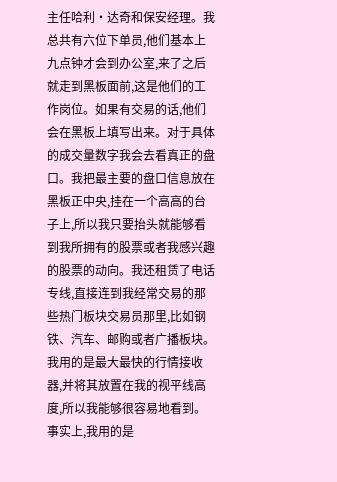主任哈利·达奇和保安经理。我总共有六位下单员,他们基本上九点钟才会到办公室,来了之后就走到黑板面前,这是他们的工作岗位。如果有交易的话,他们会在黑板上填写出来。对于具体的成交量数字我会去看真正的盘口。我把最主要的盘口信息放在黑板正中央,挂在一个高高的台子上,所以我只要抬头就能够看到我所拥有的股票或者我感兴趣的股票的动向。我还租赁了电话专线,直接连到我经常交易的那些热门板块交易员那里,比如钢铁、汽车、邮购或者广播板块。我用的是最大最快的行情接收器,并将其放置在我的视平线高度,所以我能够很容易地看到。事实上,我用的是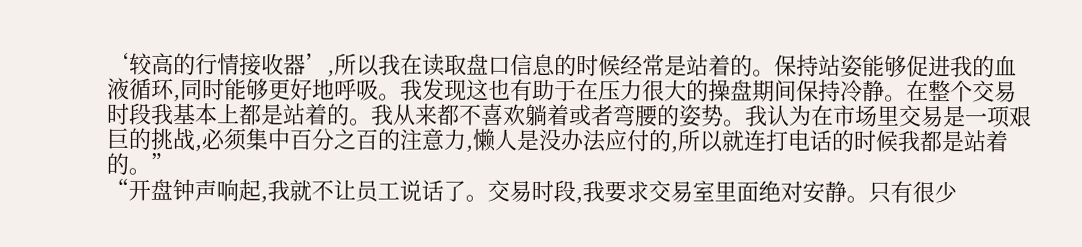‘较高的行情接收器’,所以我在读取盘口信息的时候经常是站着的。保持站姿能够促进我的血液循环,同时能够更好地呼吸。我发现这也有助于在压力很大的操盘期间保持冷静。在整个交易时段我基本上都是站着的。我从来都不喜欢躺着或者弯腰的姿势。我认为在市场里交易是一项艰巨的挑战,必须集中百分之百的注意力,懒人是没办法应付的,所以就连打电话的时候我都是站着的。”
“开盘钟声响起,我就不让员工说话了。交易时段,我要求交易室里面绝对安静。只有很少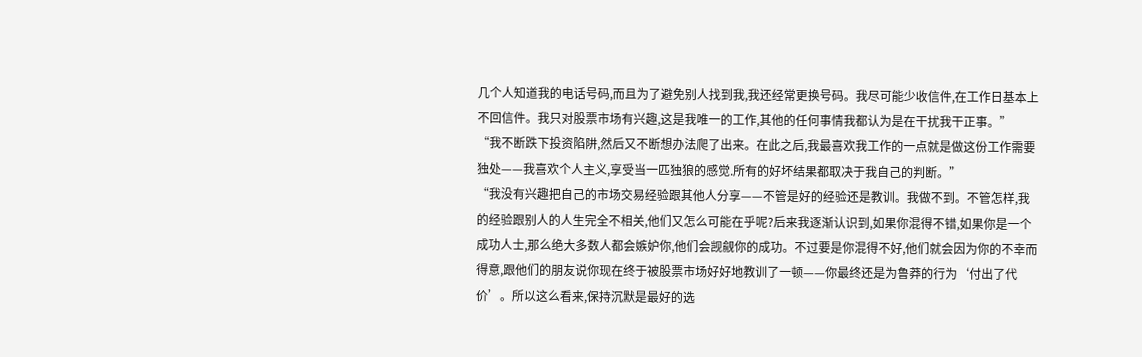几个人知道我的电话号码,而且为了避免别人找到我,我还经常更换号码。我尽可能少收信件,在工作日基本上不回信件。我只对股票市场有兴趣,这是我唯一的工作,其他的任何事情我都认为是在干扰我干正事。”
“我不断跌下投资陷阱,然后又不断想办法爬了出来。在此之后,我最喜欢我工作的一点就是做这份工作需要独处——我喜欢个人主义,享受当一匹独狼的感觉.所有的好坏结果都取决于我自己的判断。”
“我没有兴趣把自己的市场交易经验跟其他人分享——不管是好的经验还是教训。我做不到。不管怎样,我的经验跟别人的人生完全不相关,他们又怎么可能在乎呢?后来我逐渐认识到,如果你混得不错,如果你是一个成功人士,那么绝大多数人都会嫉妒你,他们会觊觎你的成功。不过要是你混得不好,他们就会因为你的不幸而得意,跟他们的朋友说你现在终于被股票市场好好地教训了一顿——你最终还是为鲁莽的行为‘付出了代价’。所以这么看来,保持沉默是最好的选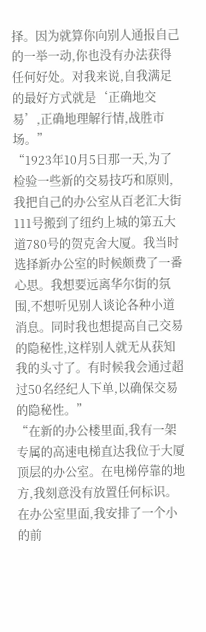择。因为就算你向别人通报自己的一举一动,你也没有办法获得任何好处。对我来说,自我满足的最好方式就是‘正确地交易’,正确地理解行情,战胜市场。”
“1923年10月5日那一天,为了检验一些新的交易技巧和原则,我把自己的办公室从百老汇大街111号搬到了纽约上城的第五大道780号的贺克舍大厦。我当时选择新办公室的时候颇费了一番心思。我想要远离华尔街的氛围,不想听见别人谈论各种小道消息。同时我也想提高自己交易的隐秘性,这样别人就无从获知我的头寸了。有时候我会通过超过50名经纪人下单,以确保交易的隐秘性。”
“在新的办公楼里面,我有一架专属的高速电梯直达我位于大厦顶层的办公室。在电梯停靠的地方,我刻意没有放置任何标识。在办公室里面,我安排了一个小的前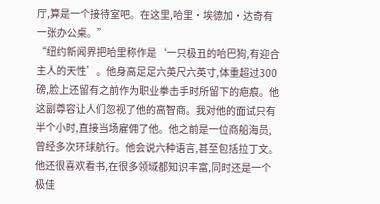厅,算是一个接待室吧。在这里,哈里·埃德加·达奇有一张办公桌。”
“纽约新闻界把哈里称作是‘一只极丑的哈巴狗,有迎合主人的天性’。他身高足足六英尺六英寸,体重超过300磅,脸上还留有之前作为职业拳击手时所留下的疤痕。他这副尊容让人们忽视了他的高智商。我对他的面试只有半个小时,直接当场雇佣了他。他之前是一位商船海员,曾经多次环球航行。他会说六种语言,甚至包括拉丁文。他还很喜欢看书,在很多领域都知识丰富,同时还是一个极佳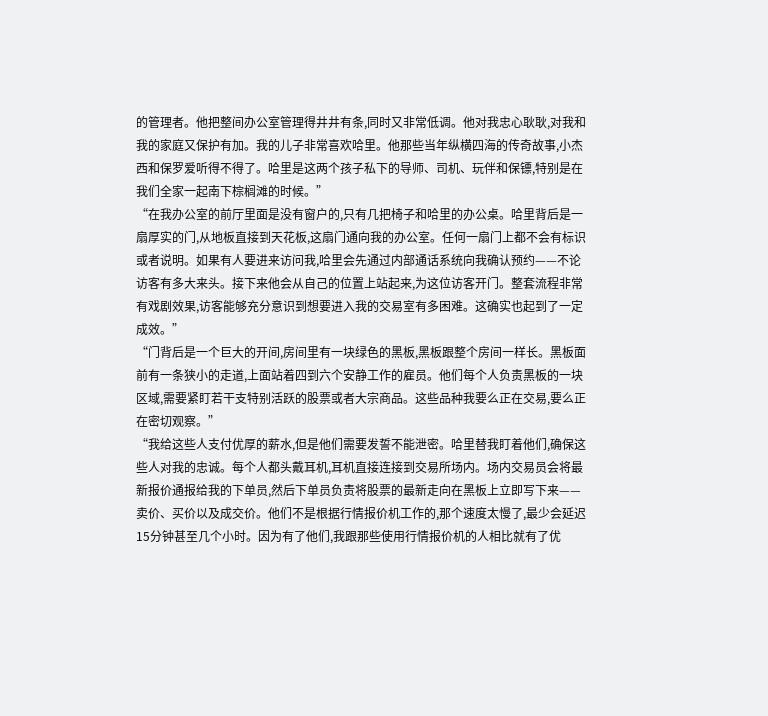的管理者。他把整间办公室管理得井井有条,同时又非常低调。他对我忠心耿耿,对我和我的家庭又保护有加。我的儿子非常喜欢哈里。他那些当年纵横四海的传奇故事,小杰西和保罗爱听得不得了。哈里是这两个孩子私下的导师、司机、玩伴和保镖,特别是在我们全家一起南下棕榈滩的时候。”
“在我办公室的前厅里面是没有窗户的,只有几把椅子和哈里的办公桌。哈里背后是一扇厚实的门,从地板直接到天花板,这扇门通向我的办公室。任何一扇门上都不会有标识或者说明。如果有人要进来访问我,哈里会先通过内部通话系统向我确认预约——不论访客有多大来头。接下来他会从自己的位置上站起来,为这位访客开门。整套流程非常有戏剧效果,访客能够充分意识到想要进入我的交易室有多困难。这确实也起到了一定成效。”
“门背后是一个巨大的开间,房间里有一块绿色的黑板,黑板跟整个房间一样长。黑板面前有一条狭小的走道,上面站着四到六个安静工作的雇员。他们每个人负责黑板的一块区域,需要紧盯若干支特别活跃的股票或者大宗商品。这些品种我要么正在交易,要么正在密切观察。”
“我给这些人支付优厚的薪水,但是他们需要发誓不能泄密。哈里替我盯着他们,确保这些人对我的忠诚。每个人都头戴耳机,耳机直接连接到交易所场内。场内交易员会将最新报价通报给我的下单员,然后下单员负责将股票的最新走向在黑板上立即写下来——卖价、买价以及成交价。他们不是根据行情报价机工作的,那个速度太慢了,最少会延迟15分钟甚至几个小时。因为有了他们,我跟那些使用行情报价机的人相比就有了优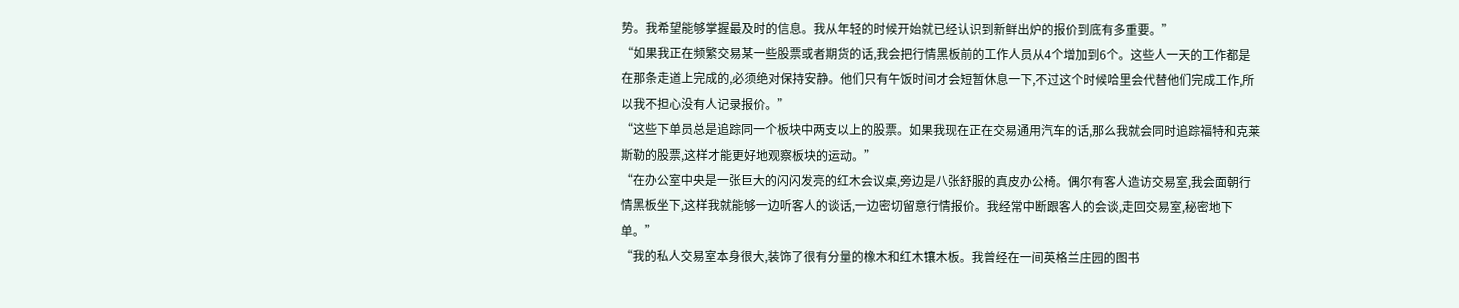势。我希望能够掌握最及时的信息。我从年轻的时候开始就已经认识到新鲜出炉的报价到底有多重要。”
“如果我正在频繁交易某一些股票或者期货的话,我会把行情黑板前的工作人员从4个增加到6个。这些人一天的工作都是在那条走道上完成的,必须绝对保持安静。他们只有午饭时间才会短暂休息一下,不过这个时候哈里会代替他们完成工作,所以我不担心没有人记录报价。”
“这些下单员总是追踪同一个板块中两支以上的股票。如果我现在正在交易通用汽车的话,那么我就会同时追踪福特和克莱斯勒的股票,这样才能更好地观察板块的运动。”
“在办公室中央是一张巨大的闪闪发亮的红木会议桌,旁边是八张舒服的真皮办公椅。偶尔有客人造访交易室,我会面朝行情黑板坐下,这样我就能够一边听客人的谈话,一边密切留意行情报价。我经常中断跟客人的会谈,走回交易室,秘密地下单。”
“我的私人交易室本身很大,装饰了很有分量的橡木和红木镶木板。我曾经在一间英格兰庄园的图书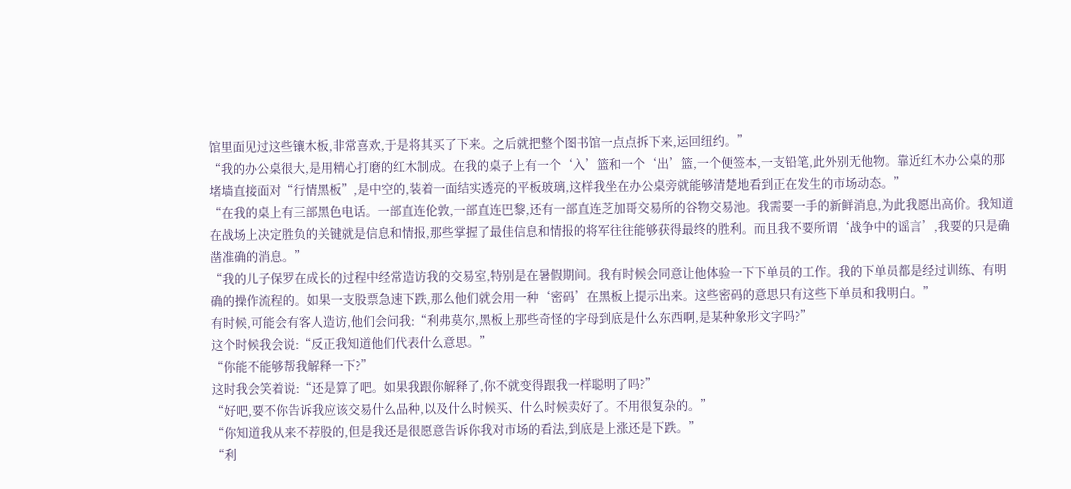馆里面见过这些镶木板,非常喜欢,于是将其买了下来。之后就把整个图书馆一点点拆下来,运回纽约。”
“我的办公桌很大,是用精心打磨的红木制成。在我的桌子上有一个‘入’篮和一个‘出’篮,一个便签本,一支铅笔,此外别无他物。靠近红木办公桌的那堵墙直接面对“行情黑板”,是中空的,装着一面结实透亮的平板玻璃,这样我坐在办公桌旁就能够清楚地看到正在发生的市场动态。”
“在我的桌上有三部黑色电话。一部直连伦敦,一部直连巴黎,还有一部直连芝加哥交易所的谷物交易池。我需要一手的新鲜消息,为此我愿出高价。我知道在战场上决定胜负的关键就是信息和情报,那些掌握了最佳信息和情报的将军往往能够获得最终的胜利。而且我不要所谓‘战争中的谣言’,我要的只是确凿准确的消息。”
“我的儿子保罗在成长的过程中经常造访我的交易室,特别是在暑假期间。我有时候会同意让他体验一下下单员的工作。我的下单员都是经过训练、有明确的操作流程的。如果一支股票急速下跌,那么他们就会用一种‘密码’在黑板上提示出来。这些密码的意思只有这些下单员和我明白。”
有时候,可能会有客人造访,他们会问我:“利弗莫尔,黑板上那些奇怪的字母到底是什么东西啊,是某种象形文字吗?”
这个时候我会说:“反正我知道他们代表什么意思。”
“你能不能够帮我解释一下?”
这时我会笑着说:“还是算了吧。如果我跟你解释了,你不就变得跟我一样聪明了吗?”
“好吧,要不你告诉我应该交易什么品种,以及什么时候买、什么时候卖好了。不用很复杂的。”
“你知道我从来不荐股的,但是我还是很愿意告诉你我对市场的看法,到底是上涨还是下跌。”
“利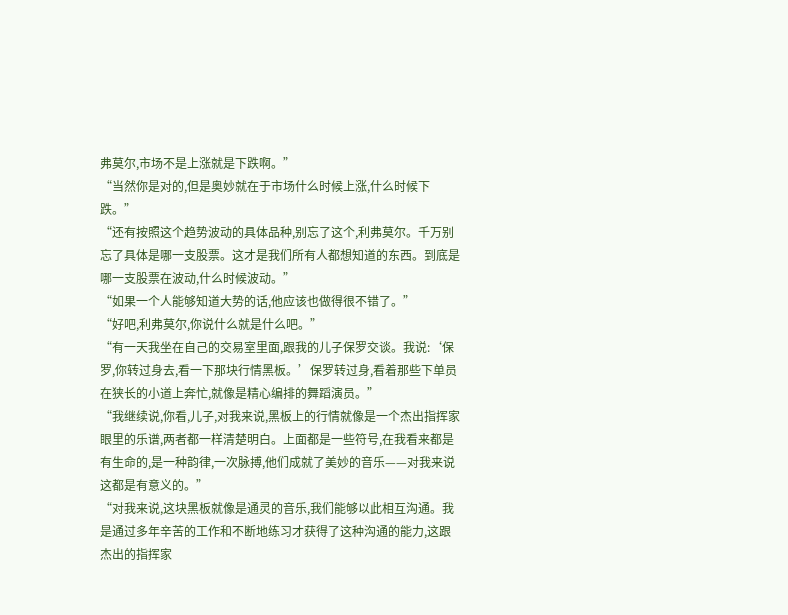弗莫尔,市场不是上涨就是下跌啊。”
“当然你是对的,但是奥妙就在于市场什么时候上涨,什么时候下跌。”
“还有按照这个趋势波动的具体品种,别忘了这个,利弗莫尔。千万别忘了具体是哪一支股票。这才是我们所有人都想知道的东西。到底是哪一支股票在波动,什么时候波动。”
“如果一个人能够知道大势的话,他应该也做得很不错了。”
“好吧,利弗莫尔,你说什么就是什么吧。”
“有一天我坐在自己的交易室里面,跟我的儿子保罗交谈。我说:‘保罗,你转过身去,看一下那块行情黑板。’保罗转过身,看着那些下单员在狭长的小道上奔忙,就像是精心编排的舞蹈演员。”
“我继续说,你看,儿子,对我来说,黑板上的行情就像是一个杰出指挥家眼里的乐谱,两者都一样清楚明白。上面都是一些符号,在我看来都是有生命的,是一种韵律,一次脉搏,他们成就了美妙的音乐——对我来说这都是有意义的。”
“对我来说,这块黑板就像是通灵的音乐,我们能够以此相互沟通。我是通过多年辛苦的工作和不断地练习才获得了这种沟通的能力,这跟杰出的指挥家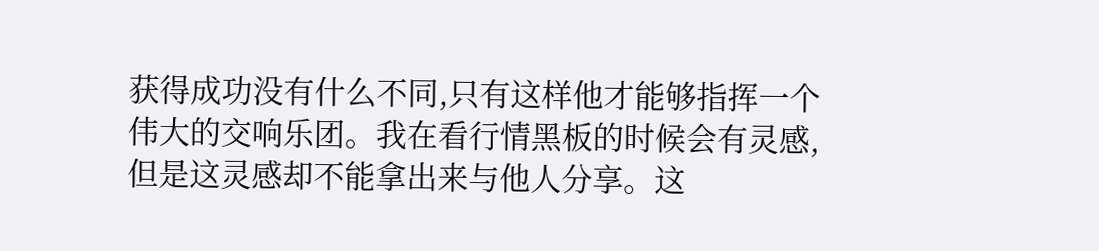获得成功没有什么不同,只有这样他才能够指挥一个伟大的交响乐团。我在看行情黑板的时候会有灵感,但是这灵感却不能拿出来与他人分享。这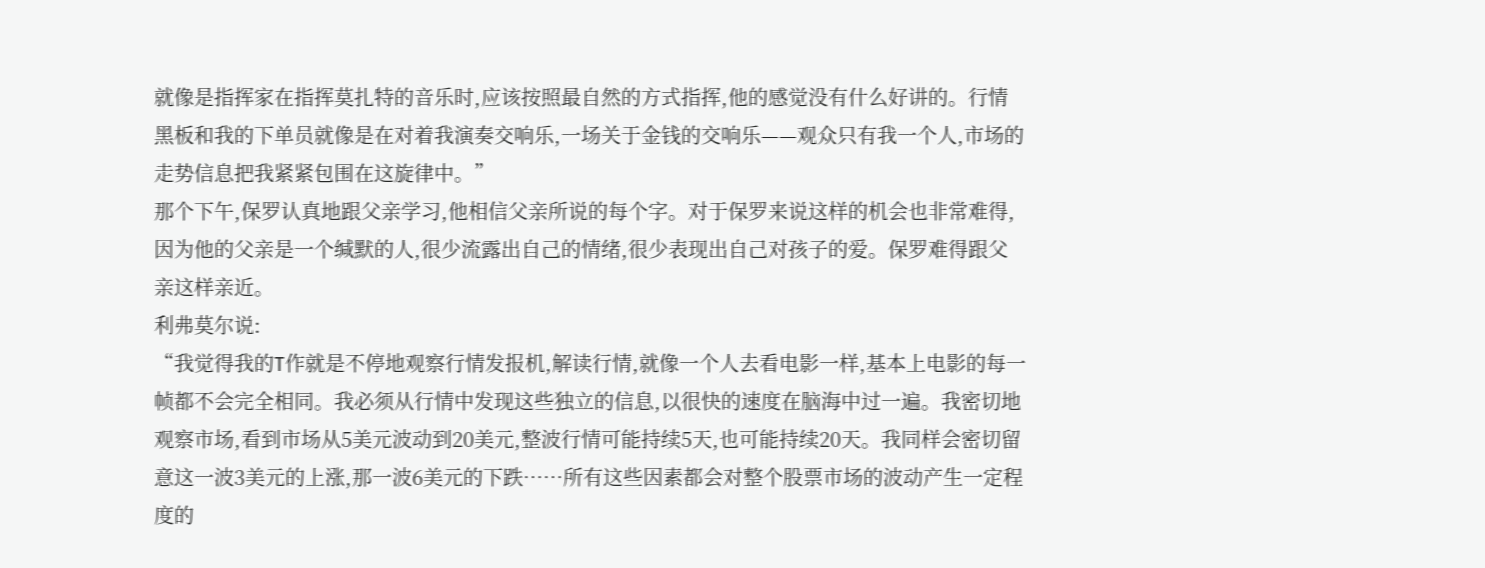就像是指挥家在指挥莫扎特的音乐时,应该按照最自然的方式指挥,他的感觉没有什么好讲的。行情黑板和我的下单员就像是在对着我演奏交响乐,一场关于金钱的交响乐——观众只有我一个人,市场的走势信息把我紧紧包围在这旋律中。”
那个下午,保罗认真地跟父亲学习,他相信父亲所说的每个字。对于保罗来说这样的机会也非常难得,因为他的父亲是一个缄默的人,很少流露出自己的情绪,很少表现出自己对孩子的爱。保罗难得跟父亲这样亲近。
利弗莫尔说:
“我觉得我的T作就是不停地观察行情发报机,解读行情,就像一个人去看电影一样,基本上电影的每一帧都不会完全相同。我必须从行情中发现这些独立的信息,以很快的速度在脑海中过一遍。我密切地观察市场,看到市场从5美元波动到20美元,整波行情可能持续5天,也可能持续20天。我同样会密切留意这一波3美元的上涨,那一波6美元的下跌……所有这些因素都会对整个股票市场的波动产生一定程度的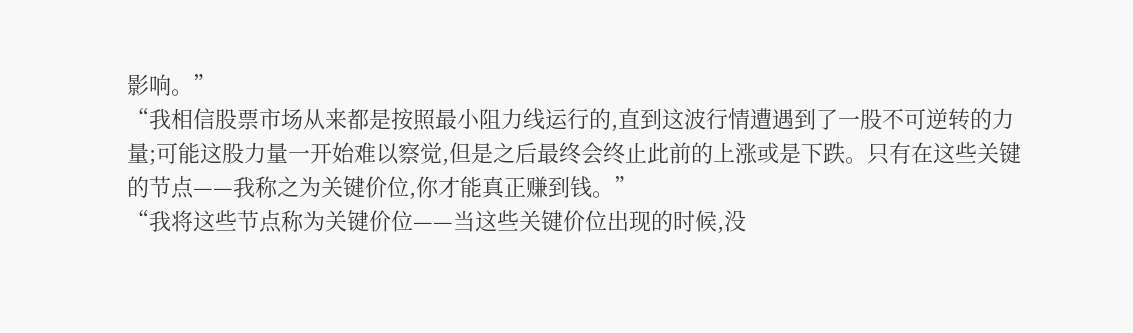影响。”
“我相信股票市场从来都是按照最小阻力线运行的,直到这波行情遭遇到了一股不可逆转的力量;可能这股力量一开始难以察觉,但是之后最终会终止此前的上涨或是下跌。只有在这些关键的节点——我称之为关键价位,你才能真正赚到钱。”
“我将这些节点称为关键价位——当这些关键价位出现的时候,没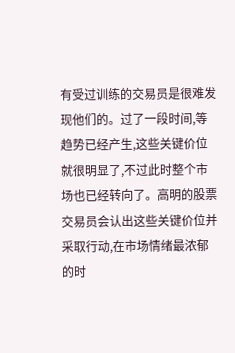有受过训练的交易员是很难发现他们的。过了一段时间,等趋势已经产生,这些关键价位就很明显了,不过此时整个市场也已经转向了。高明的股票交易员会认出这些关键价位并采取行动,在市场情绪最浓郁的时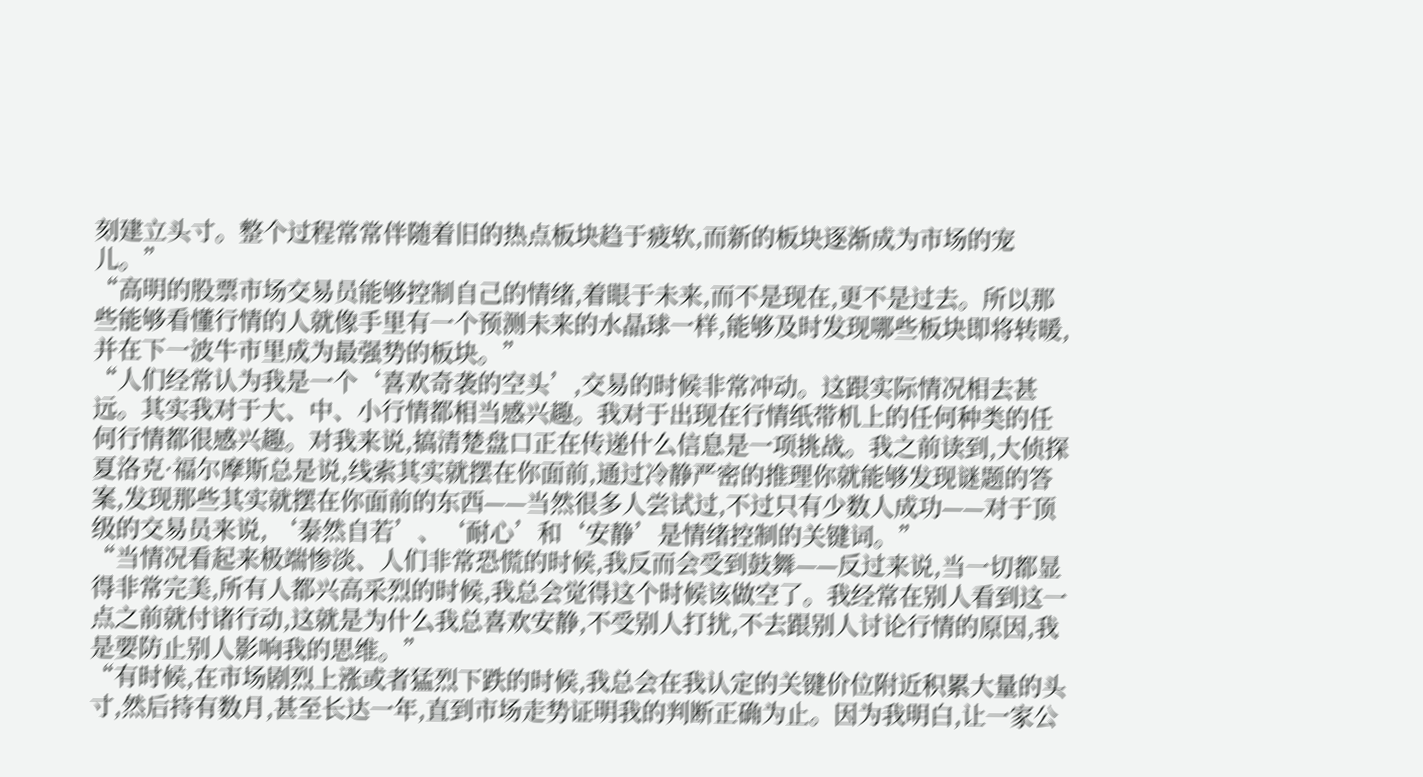刻建立头寸。整个过程常常伴随着旧的热点板块趋于疲软,而新的板块逐渐成为市场的宠儿。”
“高明的股票市场交易员能够控制自己的情绪,着眼于未来,而不是现在,更不是过去。所以那些能够看懂行情的人就像手里有一个预测未来的水晶球一样,能够及时发现哪些板块即将转暖,并在下一波牛市里成为最强势的板块。”
“人们经常认为我是一个‘喜欢奇袭的空头’,交易的时候非常冲动。这跟实际情况相去甚远。其实我对于大、中、小行情都相当感兴趣。我对于出现在行情纸带机上的任何种类的任何行情都很感兴趣。对我来说,搞清楚盘口正在传递什么信息是一项挑战。我之前读到,大侦探夏洛克·福尔摩斯总是说,线索其实就摆在你面前,通过冷静严密的推理你就能够发现谜题的答案,发现那些其实就摆在你面前的东西——当然很多人尝试过,不过只有少数人成功——对于顶级的交易员来说, ‘泰然自若’、‘耐心’和‘安静’是情绪控制的关键词。”
“当情况看起来极端惨淡、人们非常恐慌的时候,我反而会受到鼓舞——反过来说,当一切都显得非常完美,所有人都兴高采烈的时候,我总会觉得这个时候该做空了。我经常在别人看到这一点之前就付诸行动,这就是为什么我总喜欢安静,不受别人打扰,不去跟别人讨论行情的原因,我是要防止别人影响我的思维。”
“有时候,在市场剧烈上涨或者猛烈下跌的时候,我总会在我认定的关键价位附近积累大量的头寸,然后持有数月,甚至长达一年,直到市场走势证明我的判断正确为止。因为我明白,让一家公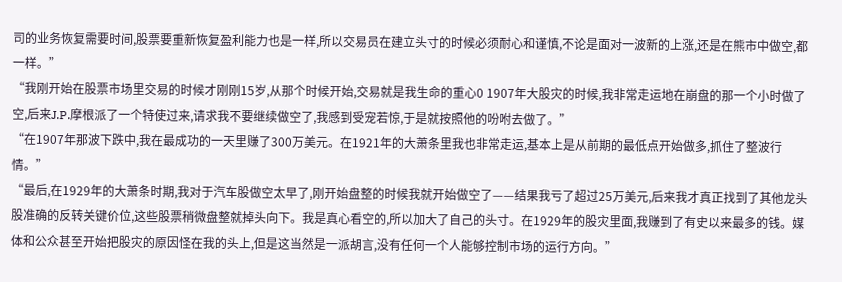司的业务恢复需要时间,股票要重新恢复盈利能力也是一样,所以交易员在建立头寸的时候必须耐心和谨慎,不论是面对一波新的上涨,还是在熊市中做空,都一样。”
“我刚开始在股票市场里交易的时候才刚刚15岁,从那个时候开始,交易就是我生命的重心0 1907年大股灾的时候,我非常走运地在崩盘的那一个小时做了空,后来J.P.摩根派了一个特使过来,请求我不要继续做空了,我感到受宠若惊,于是就按照他的吩咐去做了。”
“在1907年那波下跌中,我在最成功的一天里赚了300万美元。在1921年的大萧条里我也非常走运,基本上是从前期的最低点开始做多,抓住了整波行情。”
“最后,在1929年的大萧条时期,我对于汽车股做空太早了,刚开始盘整的时候我就开始做空了——结果我亏了超过25万美元,后来我才真正找到了其他龙头股准确的反转关键价位,这些股票稍微盘整就掉头向下。我是真心看空的,所以加大了自己的头寸。在1929年的股灾里面,我赚到了有史以来最多的钱。媒体和公众甚至开始把股灾的原因怪在我的头上,但是这当然是一派胡言,没有任何一个人能够控制市场的运行方向。”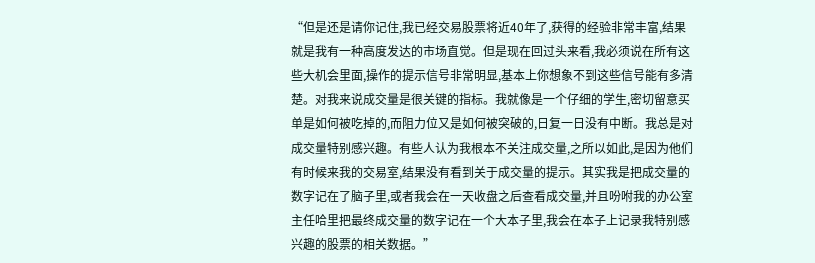“但是还是请你记住,我已经交易股票将近40年了,获得的经验非常丰富,结果就是我有一种高度发达的市场直觉。但是现在回过头来看,我必须说在所有这些大机会里面,操作的提示信号非常明显,基本上你想象不到这些信号能有多清楚。对我来说成交量是很关键的指标。我就像是一个仔细的学生,密切留意买单是如何被吃掉的,而阻力位又是如何被突破的,日复一日没有中断。我总是对成交量特别感兴趣。有些人认为我根本不关注成交量,之所以如此,是因为他们有时候来我的交易室,结果没有看到关于成交量的提示。其实我是把成交量的数字记在了脑子里,或者我会在一天收盘之后查看成交量,并且吩咐我的办公室主任哈里把最终成交量的数字记在一个大本子里,我会在本子上记录我特别感兴趣的股票的相关数据。”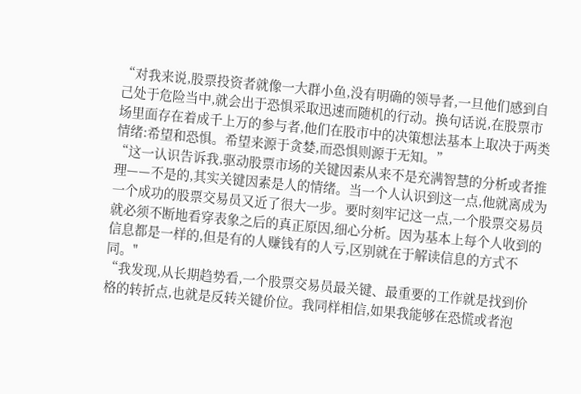“对我来说,股票投资者就像一大群小鱼,没有明确的领导者,一旦他们感到自己处于危险当中,就会出于恐惧采取迅速而随机的行动。换句话说,在股票市场里面存在着成千上万的参与者,他们在股市中的决策想法基本上取决于两类情绪:希望和恐惧。希望来源于贪婪,而恐惧则源于无知。”
“这一认识告诉我,驱动股票市场的关键因素从来不是充满智慧的分析或者推理——不是的,其实关键因素是人的情绪。当一个人认识到这一点,他就离成为一个成功的股票交易员又近了很大一步。要时刻牢记这一点,一个股票交易员就必须不断地看穿表象之后的真正原因,细心分析。因为基本上每个人收到的信息都是一样的,但是有的人赚钱有的人亏,区别就在于解读信息的方式不同。"
“我发现,从长期趋势看,一个股票交易员最关键、最重要的工作就是找到价格的转折点,也就是反转关键价位。我同样相信,如果我能够在恐慌或者泡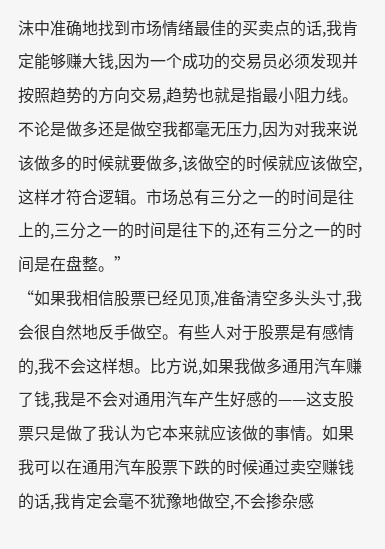沫中准确地找到市场情绪最佳的买卖点的话,我肯定能够赚大钱,因为一个成功的交易员必须发现并按照趋势的方向交易,趋势也就是指最小阻力线。不论是做多还是做空我都毫无压力,因为对我来说该做多的时候就要做多,该做空的时候就应该做空,这样才符合逻辑。市场总有三分之一的时间是往上的,三分之一的时间是往下的,还有三分之一的时间是在盘整。”
“如果我相信股票已经见顶,准备清空多头头寸,我会很自然地反手做空。有些人对于股票是有感情的,我不会这样想。比方说,如果我做多通用汽车赚了钱,我是不会对通用汽车产生好感的——这支股票只是做了我认为它本来就应该做的事情。如果我可以在通用汽车股票下跌的时候通过卖空赚钱的话,我肯定会毫不犹豫地做空,不会掺杂感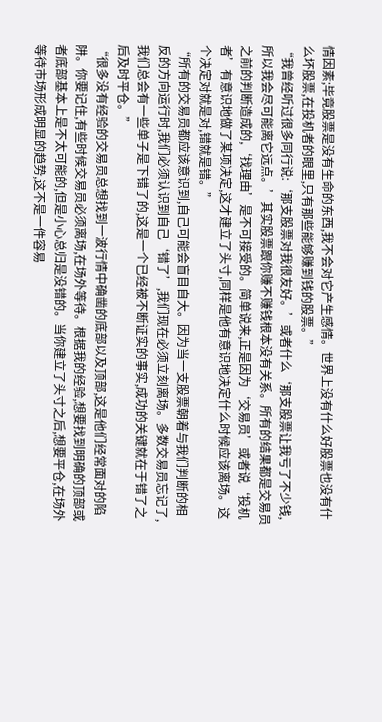情因素;毕竟股票是没有生命的东西,我不会对它产生感情。世界上没有什么好股票也没有什么坏股票,在投机者的眼里,只有那些能够赚到钱的股票。”
“我曾经听过很多同行说:‘那支股票对我很友好。’或者什么‘那支股票让我亏了不少钱,所以我会尽可能离它远点。’其实股票跟你赚不赚钱根本没有关系。所有的结果都是交易员之前的判断造成的,‘找理由’是不可接受的。简单说来,正是因为‘交易员’或者说‘投机者’有意识地做了某项决定,这才建立了头寸,同样是他有意识地决定什么时候应该离场。这个决定对就是对,错就是错。”
“所有的交易员都应该意识到,自己可能会盲目自大。因为当一支股票朝着与我们判断的相反的方向运行时,我们必须认识到自己‘错了’,我们现在必须立刻离场。多数交易员忘记了,我们总会有一些单子是下错了的,这是一个已经被不断证实的事实,成功的关键就在于错了之后及时平仓。”
“很多没有经验的交易员总想找到一波行情中确凿的底部以及顶部,这是他们经常面对的陷阱。你要记住,有些时候交易员必须离场,在场外等待。根据我的经验,想要找到明确的顶部或者底部基本上是不太可能的,但是小心总归是没错的。当你建立了头寸之后,想要平仓,在场外等待市场形成明显的趋势,这不是一件容易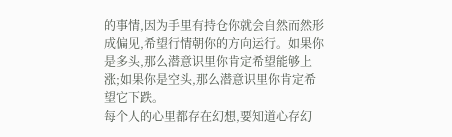的事情,因为手里有持仓你就会自然而然形成偏见,希望行情朝你的方向运行。如果你是多头,那么潜意识里你肯定希望能够上涨;如果你是空头,那么潜意识里你肯定希望它下跌。
每个人的心里都存在幻想,要知道心存幻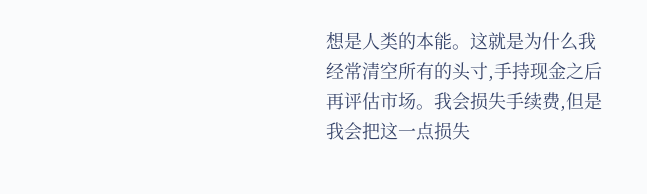想是人类的本能。这就是为什么我经常清空所有的头寸,手持现金之后再评估市场。我会损失手续费,但是我会把这一点损失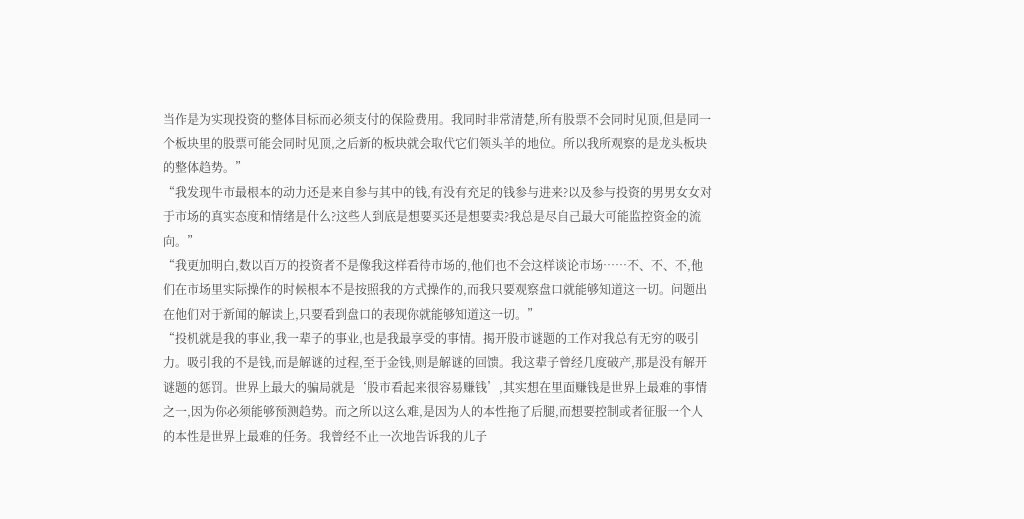当作是为实现投资的整体目标而必须支付的保险费用。我同时非常清楚,所有股票不会同时见顶,但是同一个板块里的股票可能会同时见顶,之后新的板块就会取代它们领头羊的地位。所以我所观察的是龙头板块的整体趋势。”
“我发现牛市最根本的动力还是来自参与其中的钱,有没有充足的钱参与进来?以及参与投资的男男女女对于市场的真实态度和情绪是什么?这些人到底是想要买还是想要卖?我总是尽自己最大可能监控资金的流向。”
“我更加明白,数以百万的投资者不是像我这样看待市场的,他们也不会这样谈论市场……不、不、不,他们在市场里实际操作的时候根本不是按照我的方式操作的,而我只要观察盘口就能够知道这一切。问题出在他们对于新闻的解读上,只要看到盘口的表现你就能够知道这一切。”
“投机就是我的事业,我一辈子的事业,也是我最享受的事情。揭开股市谜题的工作对我总有无穷的吸引力。吸引我的不是钱,而是解谜的过程,至于金钱,则是解谜的回馈。我这辈子曾经几度破产,那是没有解开谜题的惩罚。世界上最大的骗局就是‘股市看起来很容易赚钱’,其实想在里面赚钱是世界上最难的事情之一,因为你必须能够预测趋势。而之所以这么难,是因为人的本性拖了后腿,而想要控制或者征服一个人的本性是世界上最难的任务。我曾经不止一次地告诉我的儿子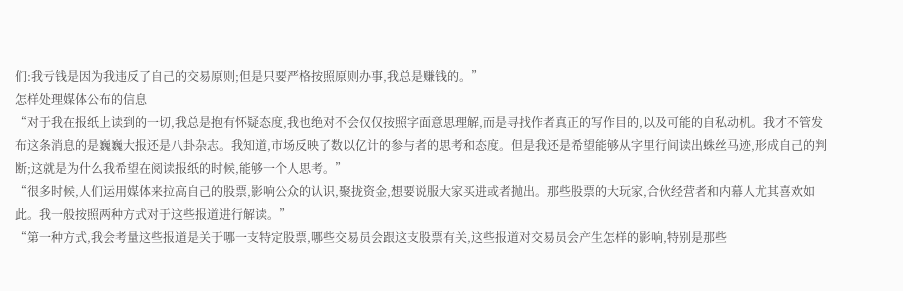们:我亏钱是因为我违反了自己的交易原则;但是只要严格按照原则办事,我总是赚钱的。”
怎样处理媒体公布的信息
“对于我在报纸上读到的一切,我总是抱有怀疑态度,我也绝对不会仅仅按照字面意思理解,而是寻找作者真正的写作目的,以及可能的自私动机。我才不管发布这条消息的是巍巍大报还是八卦杂志。我知道,市场反映了数以亿计的参与者的思考和态度。但是我还是希望能够从字里行间读出蛛丝马迹,形成自己的判断;这就是为什么我希望在阅读报纸的时候,能够一个人思考。”
“很多时候,人们运用媒体来拉高自己的股票,影响公众的认识,聚拢资金,想要说服大家买进或者抛出。那些股票的大玩家,合伙经营者和内幕人尤其喜欢如此。我一般按照两种方式对于这些报道进行解读。”
“第一种方式,我会考量这些报道是关于哪一支特定股票,哪些交易员会跟这支股票有关,这些报道对交易员会产生怎样的影响,特别是那些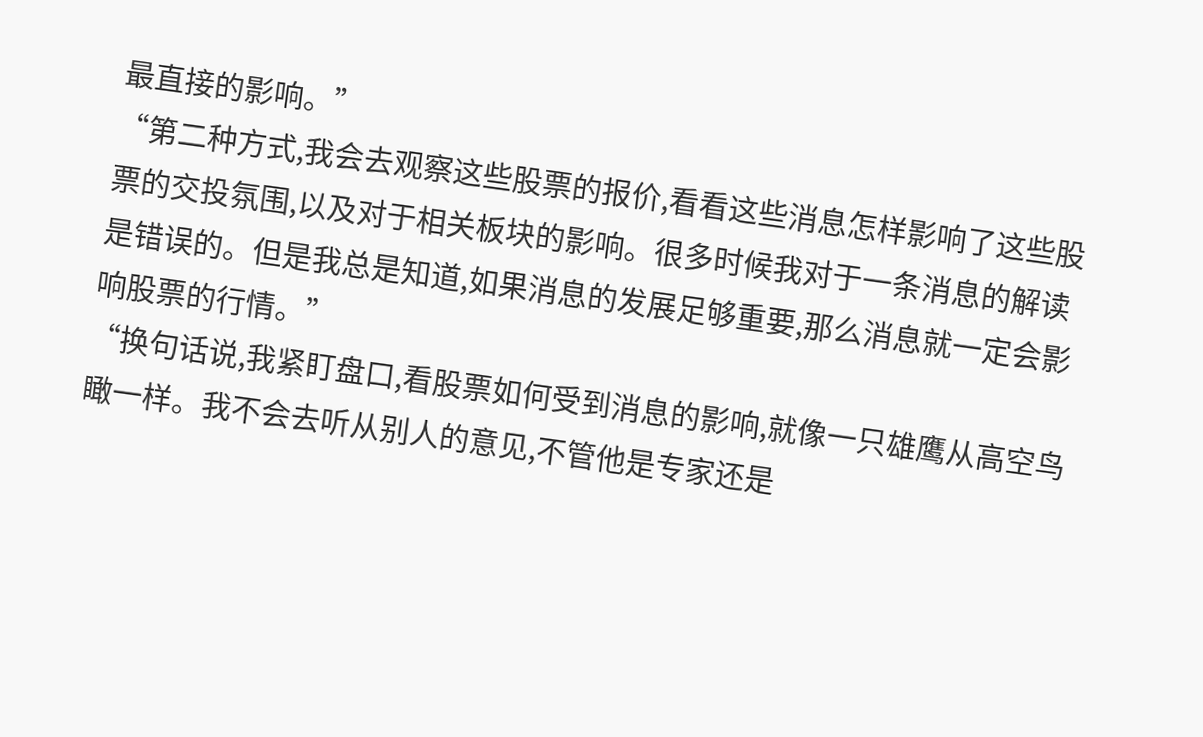最直接的影响。”
“第二种方式,我会去观察这些股票的报价,看看这些消息怎样影响了这些股票的交投氛围,以及对于相关板块的影响。很多时候我对于一条消息的解读是错误的。但是我总是知道,如果消息的发展足够重要,那么消息就一定会影响股票的行情。”
“换句话说,我紧盯盘口,看股票如何受到消息的影响,就像一只雄鹰从高空鸟瞰一样。我不会去听从别人的意见,不管他是专家还是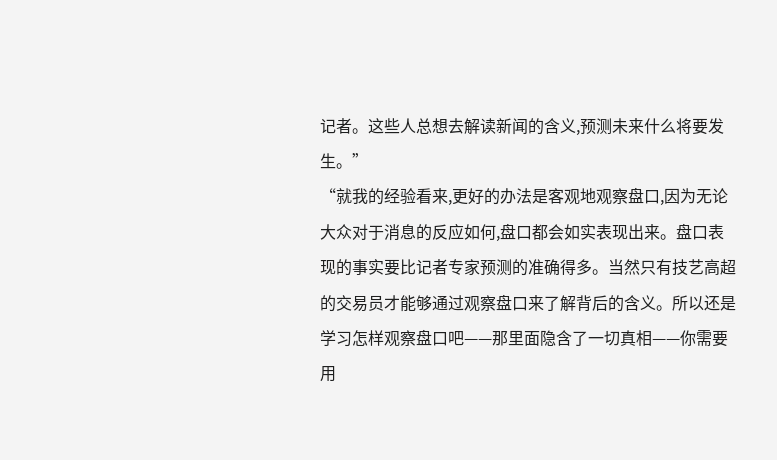记者。这些人总想去解读新闻的含义,预测未来什么将要发生。”
“就我的经验看来,更好的办法是客观地观察盘口,因为无论大众对于消息的反应如何,盘口都会如实表现出来。盘口表现的事实要比记者专家预测的准确得多。当然只有技艺高超的交易员才能够通过观察盘口来了解背后的含义。所以还是学习怎样观察盘口吧——那里面隐含了一切真相——你需要用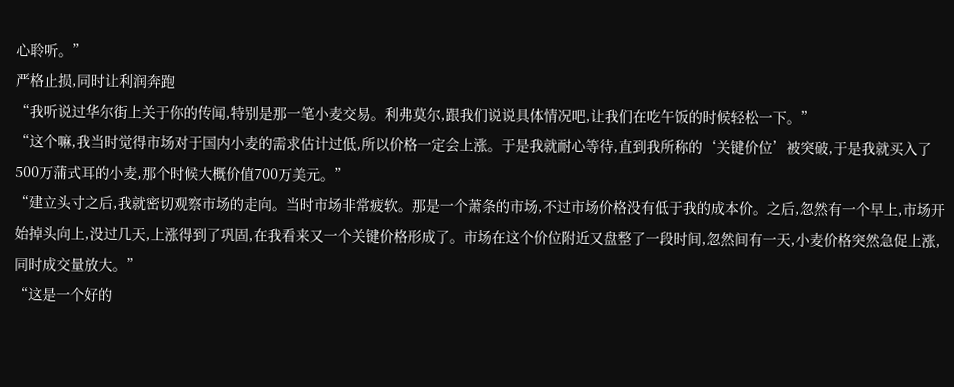心聆听。”
严格止损,同时让利润奔跑
“我听说过华尔街上关于你的传闻,特别是那一笔小麦交易。利弗莫尔,跟我们说说具体情况吧,让我们在吃午饭的时候轻松一下。”
“这个嘛,我当时觉得市场对于国内小麦的需求估计过低,所以价格一定会上涨。于是我就耐心等待,直到我所称的‘关键价位’被突破,于是我就买入了500万蒲式耳的小麦,那个时候大概价值700万美元。”
“建立头寸之后,我就密切观察市场的走向。当时市场非常疲软。那是一个萧条的市场,不过市场价格没有低于我的成本价。之后,忽然有一个早上,市场开始掉头向上,没过几天,上涨得到了巩固,在我看来又一个关键价格形成了。市场在这个价位附近又盘整了一段时间,忽然间有一天,小麦价格突然急促上涨,同时成交量放大。”
“这是一个好的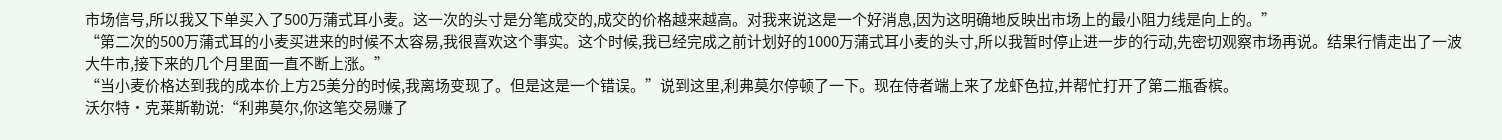市场信号,所以我又下单买入了500万蒲式耳小麦。这一次的头寸是分笔成交的,成交的价格越来越高。对我来说这是一个好消息,因为这明确地反映出市场上的最小阻力线是向上的。”
“第二次的500万蒲式耳的小麦买进来的时候不太容易,我很喜欢这个事实。这个时候,我已经完成之前计划好的1000万蒲式耳小麦的头寸,所以我暂时停止进一步的行动,先密切观察市场再说。结果行情走出了一波大牛市,接下来的几个月里面一直不断上涨。”
“当小麦价格达到我的成本价上方25美分的时候,我离场变现了。但是这是一个错误。”说到这里,利弗莫尔停顿了一下。现在侍者端上来了龙虾色拉,并帮忙打开了第二瓶香槟。
沃尔特·克莱斯勒说:“利弗莫尔,你这笔交易赚了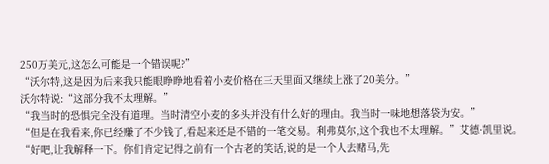250万美元,这怎么可能是一个错误呢?”
“沃尔特,这是因为后来我只能眼睁睁地看着小麦价格在三天里面又继续上涨了20美分。”
沃尔特说:“这部分我不太理解。”
“我当时的恐惧完全没有道理。当时清空小麦的多头并没有什么好的理由。我当时一味地想落袋为安。”
“但是在我看来,你已经赚了不少钱了,看起来还是不错的一笔交易。利弗莫尔,这个我也不太理解。”艾德·凯里说。
“好吧,让我解释一下。你们肯定记得之前有一个古老的笑话,说的是一个人去赌马,先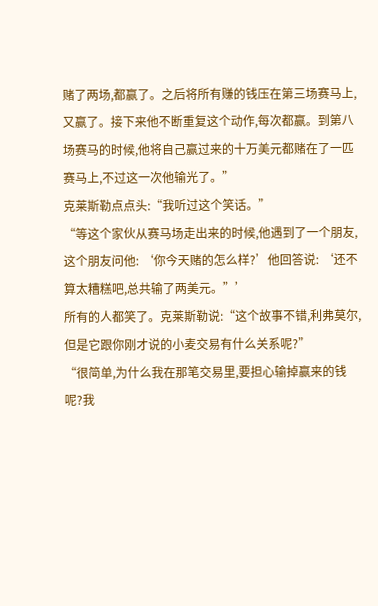赌了两场,都赢了。之后将所有赚的钱压在第三场赛马上,又赢了。接下来他不断重复这个动作,每次都赢。到第八场赛马的时候,他将自己赢过来的十万美元都赌在了一匹赛马上,不过这一次他输光了。”
克莱斯勒点点头:“我听过这个笑话。”
“等这个家伙从赛马场走出来的时候,他遇到了一个朋友,这个朋友问他: ‘你今天赌的怎么样?’他回答说: ‘还不算太糟糕吧,总共输了两美元。”’
所有的人都笑了。克莱斯勒说:“这个故事不错,利弗莫尔,但是它跟你刚才说的小麦交易有什么关系呢?”
“很简单,为什么我在那笔交易里,要担心输掉赢来的钱呢?我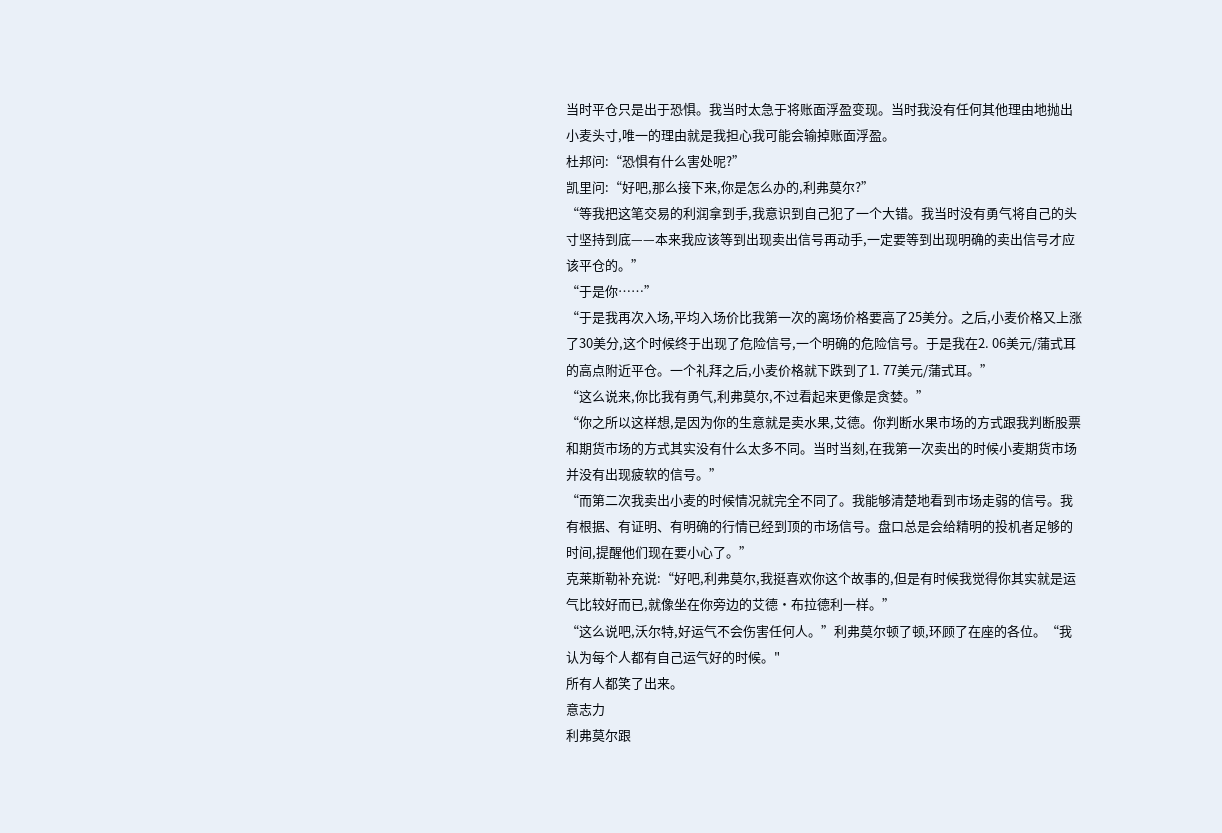当时平仓只是出于恐惧。我当时太急于将账面浮盈变现。当时我没有任何其他理由地抛出小麦头寸,唯一的理由就是我担心我可能会输掉账面浮盈。
杜邦问:“恐惧有什么害处呢?”
凯里问:“好吧,那么接下来,你是怎么办的,利弗莫尔?”
“等我把这笔交易的利润拿到手,我意识到自己犯了一个大错。我当时没有勇气将自己的头寸坚持到底——本来我应该等到出现卖出信号再动手,一定要等到出现明确的卖出信号才应该平仓的。”
“于是你……”
“于是我再次入场,平均入场价比我第一次的离场价格要高了25美分。之后,小麦价格又上涨了30美分,这个时候终于出现了危险信号,一个明确的危险信号。于是我在2. 06美元/蒲式耳的高点附近平仓。一个礼拜之后,小麦价格就下跌到了1. 77美元/蒲式耳。”
“这么说来,你比我有勇气,利弗莫尔,不过看起来更像是贪婪。”
“你之所以这样想,是因为你的生意就是卖水果,艾德。你判断水果市场的方式跟我判断股票和期货市场的方式其实没有什么太多不同。当时当刻,在我第一次卖出的时候小麦期货市场并没有出现疲软的信号。”
“而第二次我卖出小麦的时候情况就完全不同了。我能够清楚地看到市场走弱的信号。我有根据、有证明、有明确的行情已经到顶的市场信号。盘口总是会给精明的投机者足够的时间,提醒他们现在要小心了。”
克莱斯勒补充说:“好吧,利弗莫尔,我挺喜欢你这个故事的,但是有时候我觉得你其实就是运气比较好而已,就像坐在你旁边的艾德·布拉德利一样。”
“这么说吧,沃尔特,好运气不会伤害任何人。”利弗莫尔顿了顿,环顾了在座的各位。“我认为每个人都有自己运气好的时候。"
所有人都笑了出来。
意志力
利弗莫尔跟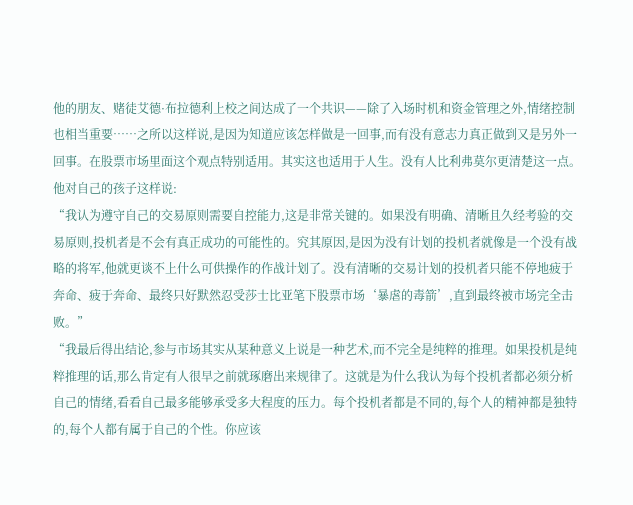他的朋友、赌徒艾德·布拉德利上校之间达成了一个共识——除了入场时机和资金管理之外,情绪控制也相当重要……之所以这样说,是因为知道应该怎样做是一回事,而有没有意志力真正做到又是另外一回事。在股票市场里面这个观点特别适用。其实这也适用于人生。没有人比利弗莫尔更清楚这一点。他对自己的孩子这样说:
“我认为遵守自己的交易原则需要自控能力,这是非常关键的。如果没有明确、清晰且久经考验的交易原则,投机者是不会有真正成功的可能性的。究其原因,是因为没有计划的投机者就像是一个没有战略的将军,他就更谈不上什么可供操作的作战计划了。没有清晰的交易计划的投机者只能不停地疲于奔命、疲于奔命、最终只好默然忍受莎士比亚笔下股票市场‘暴虐的毒箭’,直到最终被市场完全击败。”
“我最后得出结论,参与市场其实从某种意义上说是一种艺术,而不完全是纯粹的推理。如果投机是纯粹推理的话,那么肯定有人很早之前就琢磨出来规律了。这就是为什么我认为每个投机者都必须分析自己的情绪,看看自己最多能够承受多大程度的压力。每个投机者都是不同的,每个人的精神都是独特的,每个人都有属于自己的个性。你应该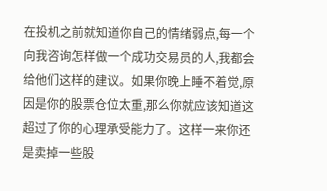在投机之前就知道你自己的情绪弱点,每一个向我咨询怎样做一个成功交易员的人,我都会给他们这样的建议。如果你晚上睡不着觉,原因是你的股票仓位太重,那么你就应该知道这超过了你的心理承受能力了。这样一来你还是卖掉一些股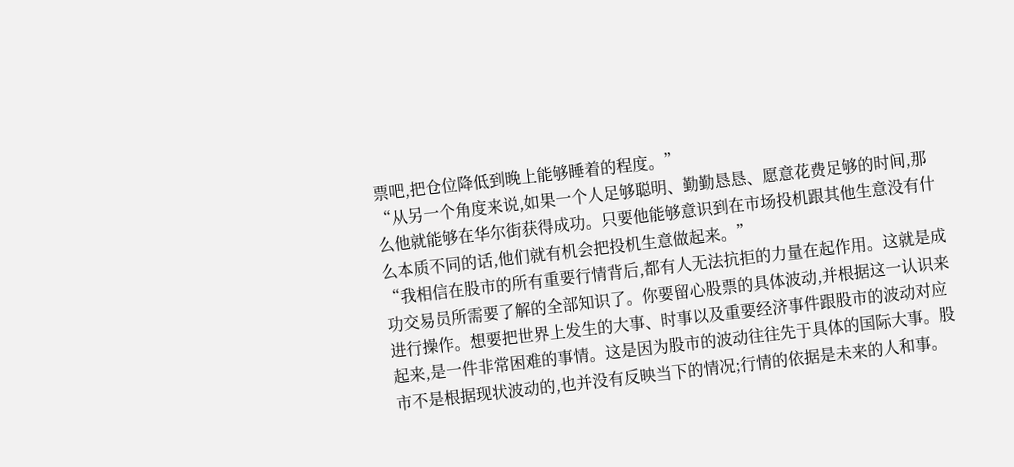票吧,把仓位降低到晚上能够睡着的程度。”
“从另一个角度来说,如果一个人足够聪明、勤勤恳恳、愿意花费足够的时间,那么他就能够在华尔街获得成功。只要他能够意识到在市场投机跟其他生意没有什么本质不同的话,他们就有机会把投机生意做起来。”
“我相信在股市的所有重要行情背后,都有人无法抗拒的力量在起作用。这就是成功交易员所需要了解的全部知识了。你要留心股票的具体波动,并根据这一认识来进行操作。想要把世界上发生的大事、时事以及重要经济事件跟股市的波动对应起来,是一件非常困难的事情。这是因为股市的波动往往先于具体的国际大事。股市不是根据现状波动的,也并没有反映当下的情况;行情的依据是未来的人和事。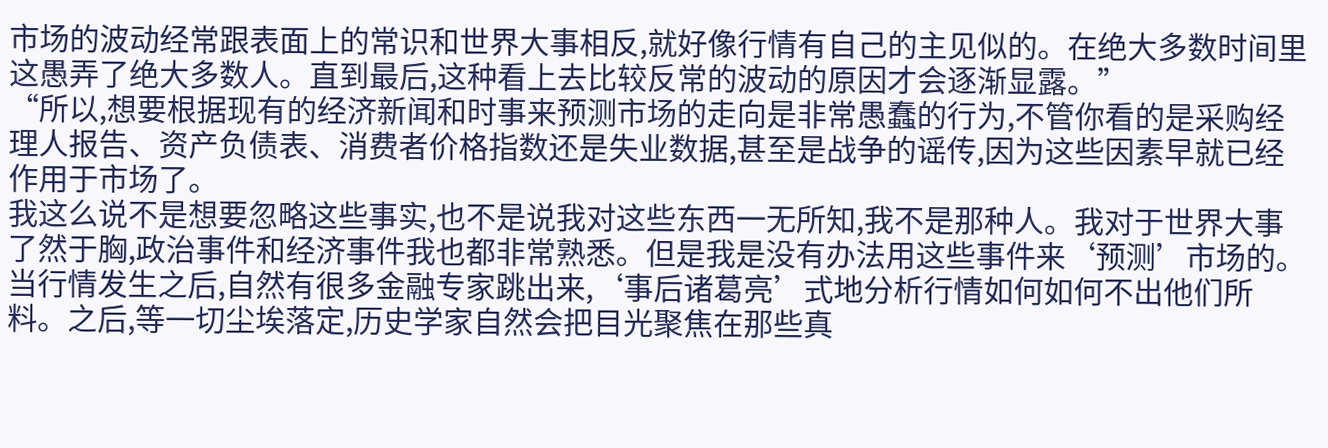市场的波动经常跟表面上的常识和世界大事相反,就好像行情有自己的主见似的。在绝大多数时间里这愚弄了绝大多数人。直到最后,这种看上去比较反常的波动的原因才会逐渐显露。”
“所以,想要根据现有的经济新闻和时事来预测市场的走向是非常愚蠢的行为,不管你看的是采购经理人报告、资产负债表、消费者价格指数还是失业数据,甚至是战争的谣传,因为这些因素早就已经作用于市场了。
我这么说不是想要忽略这些事实,也不是说我对这些东西一无所知,我不是那种人。我对于世界大事了然于胸,政治事件和经济事件我也都非常熟悉。但是我是没有办法用这些事件来‘预测’市场的。当行情发生之后,自然有很多金融专家跳出来,‘事后诸葛亮’式地分析行情如何如何不出他们所料。之后,等一切尘埃落定,历史学家自然会把目光聚焦在那些真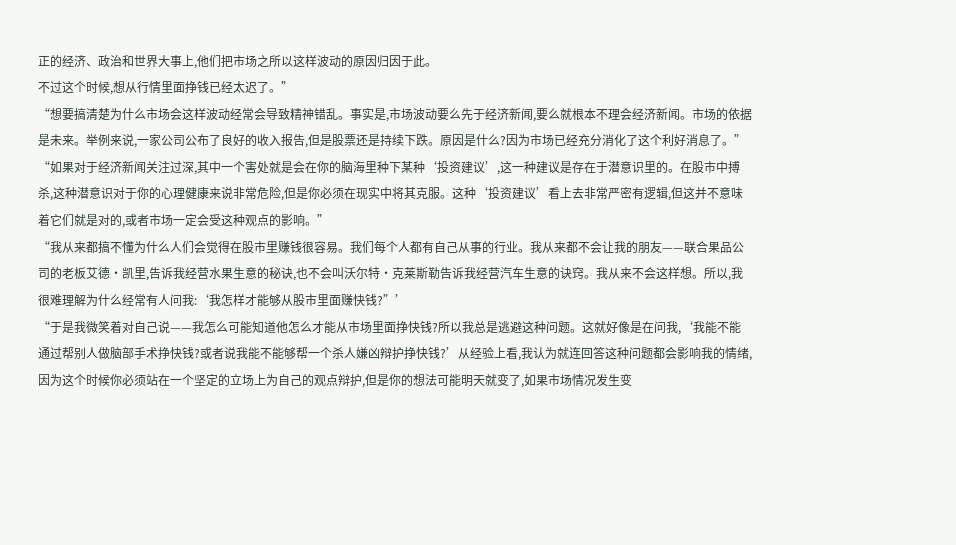正的经济、政治和世界大事上,他们把市场之所以这样波动的原因归因于此。
不过这个时候,想从行情里面挣钱已经太迟了。”
“想要搞清楚为什么市场会这样波动经常会导致精神错乱。事实是,市场波动要么先于经济新闻,要么就根本不理会经济新闻。市场的依据是未来。举例来说,一家公司公布了良好的收入报告,但是股票还是持续下跌。原因是什么?因为市场已经充分消化了这个利好消息了。”
“如果对于经济新闻关注过深,其中一个害处就是会在你的脑海里种下某种‘投资建议’,这一种建议是存在于潜意识里的。在股市中搏杀,这种潜意识对于你的心理健康来说非常危险,但是你必须在现实中将其克服。这种‘投资建议’看上去非常严密有逻辑,但这并不意味着它们就是对的,或者市场一定会受这种观点的影响。”
“我从来都搞不懂为什么人们会觉得在股市里赚钱很容易。我们每个人都有自己从事的行业。我从来都不会让我的朋友——联合果品公司的老板艾德·凯里,告诉我经营水果生意的秘诀,也不会叫沃尔特·克莱斯勒告诉我经营汽车生意的诀窍。我从来不会这样想。所以,我很难理解为什么经常有人问我:‘我怎样才能够从股市里面赚快钱?”’
“于是我微笑着对自己说——我怎么可能知道他怎么才能从市场里面挣快钱?所以我总是逃避这种问题。这就好像是在问我,‘我能不能通过帮别人做脑部手术挣快钱?或者说我能不能够帮一个杀人嫌凶辩护挣快钱?’从经验上看,我认为就连回答这种问题都会影响我的情绪,因为这个时候你必须站在一个坚定的立场上为自己的观点辩护,但是你的想法可能明天就变了,如果市场情况发生变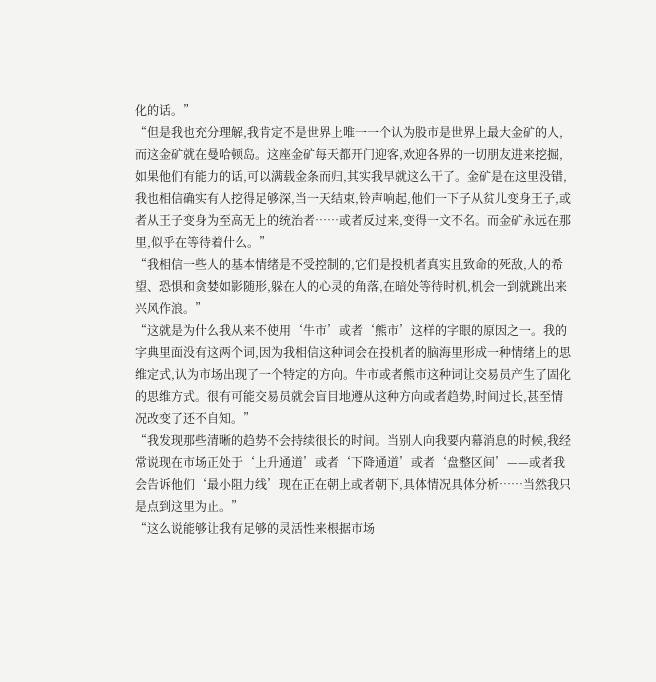化的话。”
“但是我也充分理解,我肯定不是世界上唯一一个认为股市是世界上最大金矿的人,而这金矿就在曼哈顿岛。这座金矿每天都开门迎客,欢迎各界的一切朋友进来挖掘,如果他们有能力的话,可以满载金条而归,其实我早就这么干了。金矿是在这里没错,我也相信确实有人挖得足够深,当一天结束,铃声响起,他们一下子从贫儿变身王子,或者从王子变身为至高无上的统治者……或者反过来,变得一文不名。而金矿永远在那里,似乎在等待着什么。”
“我相信一些人的基本情绪是不受控制的,它们是投机者真实且致命的死敌,人的希望、恐惧和贪婪如影随形,躲在人的心灵的角落,在暗处等待时机,机会一到就跳出来兴风作浪。”
“这就是为什么我从来不使用‘牛市’或者‘熊市’这样的字眼的原因之一。我的字典里面没有这两个词,因为我相信这种词会在投机者的脑海里形成一种情绪上的思维定式,认为市场出现了一个特定的方向。牛市或者熊市这种词让交易员产生了固化的思维方式。很有可能交易员就会盲目地遵从这种方向或者趋势,时间过长,甚至情况改变了还不自知。”
“我发现那些清晰的趋势不会持续很长的时间。当别人向我要内幕消息的时候,我经常说现在市场正处于‘上升通道’或者‘下降通道’或者‘盘整区间’——或者我会告诉他们‘最小阻力线’现在正在朝上或者朝下,具体情况具体分析……当然我只是点到这里为止。”
“这么说能够让我有足够的灵活性来根据市场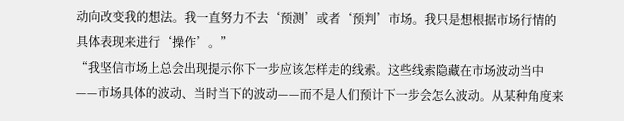动向改变我的想法。我一直努力不去‘预测’或者‘预判’市场。我只是想根据市场行情的具体表现来进行‘操作’。”
“我坚信市场上总会出现提示你下一步应该怎样走的线索。这些线索隐藏在市场波动当中——市场具体的波动、当时当下的波动——而不是人们预计下一步会怎么波动。从某种角度来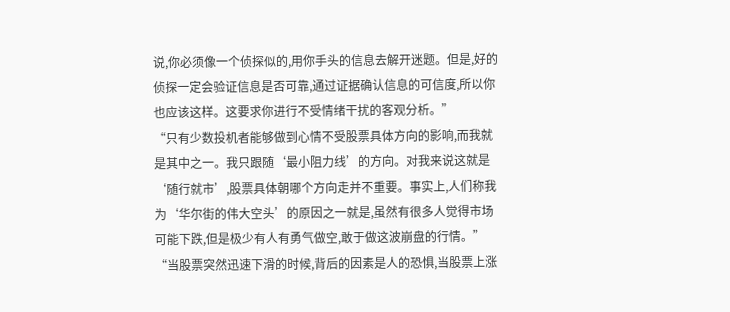说,你必须像一个侦探似的,用你手头的信息去解开迷题。但是,好的侦探一定会验证信息是否可靠,通过证据确认信息的可信度,所以你也应该这样。这要求你进行不受情绪干扰的客观分析。”
“只有少数投机者能够做到心情不受股票具体方向的影响,而我就是其中之一。我只跟随‘最小阻力线’的方向。对我来说这就是‘随行就市’,股票具体朝哪个方向走并不重要。事实上,人们称我为‘华尔街的伟大空头’的原因之一就是,虽然有很多人觉得市场可能下跌,但是极少有人有勇气做空,敢于做这波崩盘的行情。”
“当股票突然迅速下滑的时候,背后的因素是人的恐惧,当股票上涨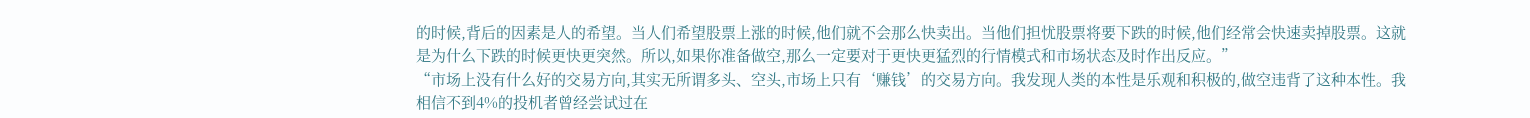的时候,背后的因素是人的希望。当人们希望股票上涨的时候,他们就不会那么快卖出。当他们担忧股票将要下跌的时候,他们经常会快速卖掉股票。这就是为什么下跌的时候更快更突然。所以,如果你准备做空,那么一定要对于更快更猛烈的行情模式和市场状态及时作出反应。”
“市场上没有什么好的交易方向,其实无所谓多头、空头,市场上只有‘赚钱’的交易方向。我发现人类的本性是乐观和积极的,做空违背了这种本性。我相信不到4%的投机者曾经尝试过在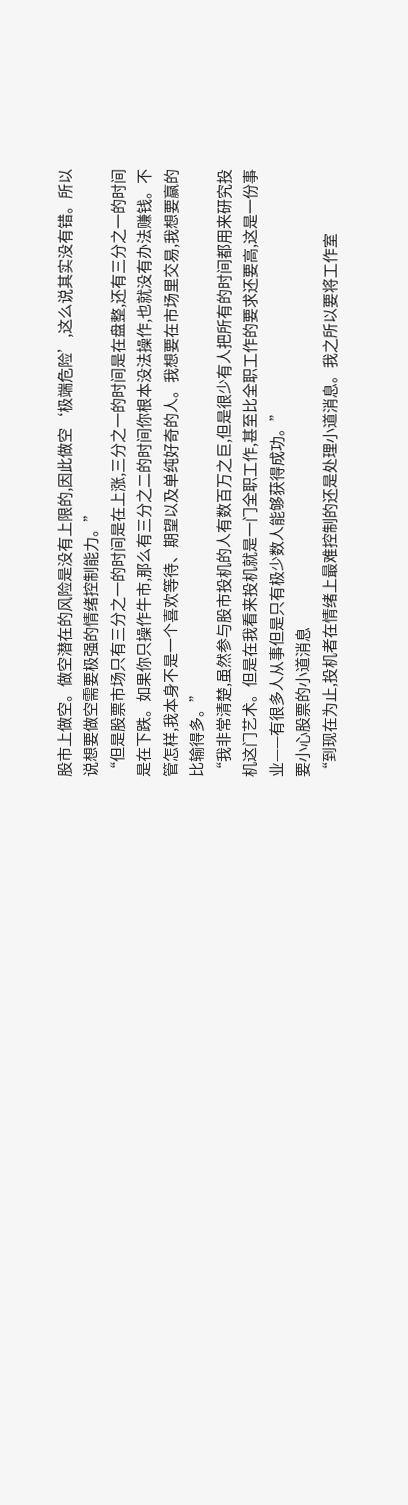股市上做空。做空潜在的风险是没有上限的,因此做空‘极端危险’,这么说其实没有错。所以说想要做空需要极强的情绪控制能力。”
“但是股票市场只有三分之一的时间是在上涨,三分之一的时间是在盘整,还有三分之一的时间是在下跌。如果你只操作牛市,那么有三分之二的时间你根本没法操作,也就没有办法赚钱。不管怎样,我本身不是一个喜欢等待、期望以及单纯好奇的人。我想要在市场里交易,我想要赢的比输得多。”
“我非常清楚,虽然参与股市投机的人有数百万之巨,但是很少有人把所有的时间都用来研究投机这门艺术。但是在我看来投机就是一门全职工作,甚至比全职工作的要求还要高,这是一份事业——有很多人从事但是只有极少数人能够获得成功。”
要小心股票的小道消息
“到现在为止,投机者在情绪上最难控制的还是处理小道消息。我之所以要将工作室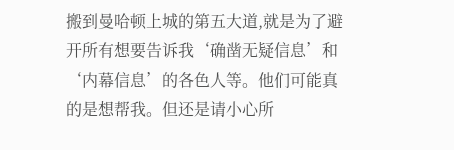搬到曼哈顿上城的第五大道,就是为了避开所有想要告诉我‘确凿无疑信息’和‘内幕信息’的各色人等。他们可能真的是想帮我。但还是请小心所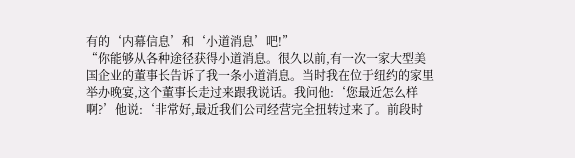有的‘内幕信息’和‘小道消息’吧!”
“你能够从各种途径获得小道消息。很久以前,有一次一家大型美国企业的董事长告诉了我一条小道消息。当时我在位于纽约的家里举办晚宴,这个董事长走过来跟我说话。我问他:‘您最近怎么样啊?’他说:‘非常好,最近我们公司经营完全扭转过来了。前段时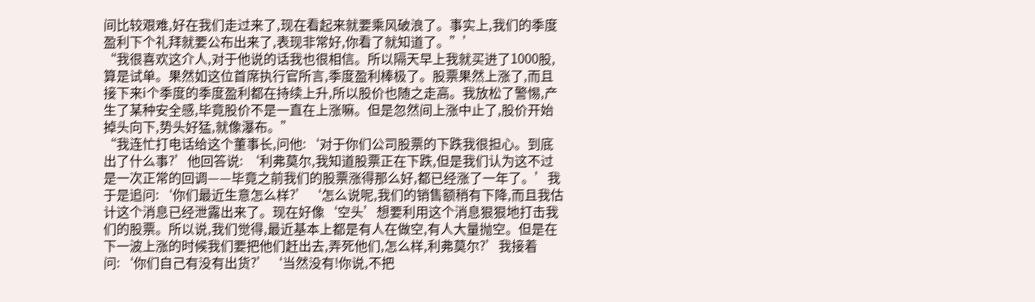间比较艰难,好在我们走过来了,现在看起来就要乘风破浪了。事实上,我们的季度盈利下个礼拜就要公布出来了,表现非常好,你看了就知道了。”’
“我很喜欢这介人,对于他说的话我也很相信。所以隔天早上我就买进了1000股,算是试单。果然如这位首席执行官所言,季度盈利棒极了。股票果然上涨了,而且接下来i个季度的季度盈利都在持续上升,所以股价也随之走高。我放松了警惕,产生了某种安全感,毕竟股价不是一直在上涨嘛。但是忽然间上涨中止了,股价开始掉头向下,势头好猛,就像瀑布。”
“我连忙打电话给这个董事长,问他:‘对于你们公司股票的下跌我很担心。到底出了什么事?’他回答说: ‘利弗莫尔,我知道股票正在下跌,但是我们认为这不过是一次正常的回调——毕竟之前我们的股票涨得那么好,都已经涨了一年了。’我于是追问:‘你们最近生意怎么样?’‘怎么说呢,我们的销售额稍有下降,而且我估计这个消息已经泄露出来了。现在好像‘空头’想要利用这个消息狠狠地打击我们的股票。所以说,我们觉得,最近基本上都是有人在做空,有人大量抛空。但是在下一波上涨的时候我们要把他们赶出去,弄死他们,怎么样,利弗莫尔?’我接着问:‘你们自己有没有出货?’‘当然没有!你说,不把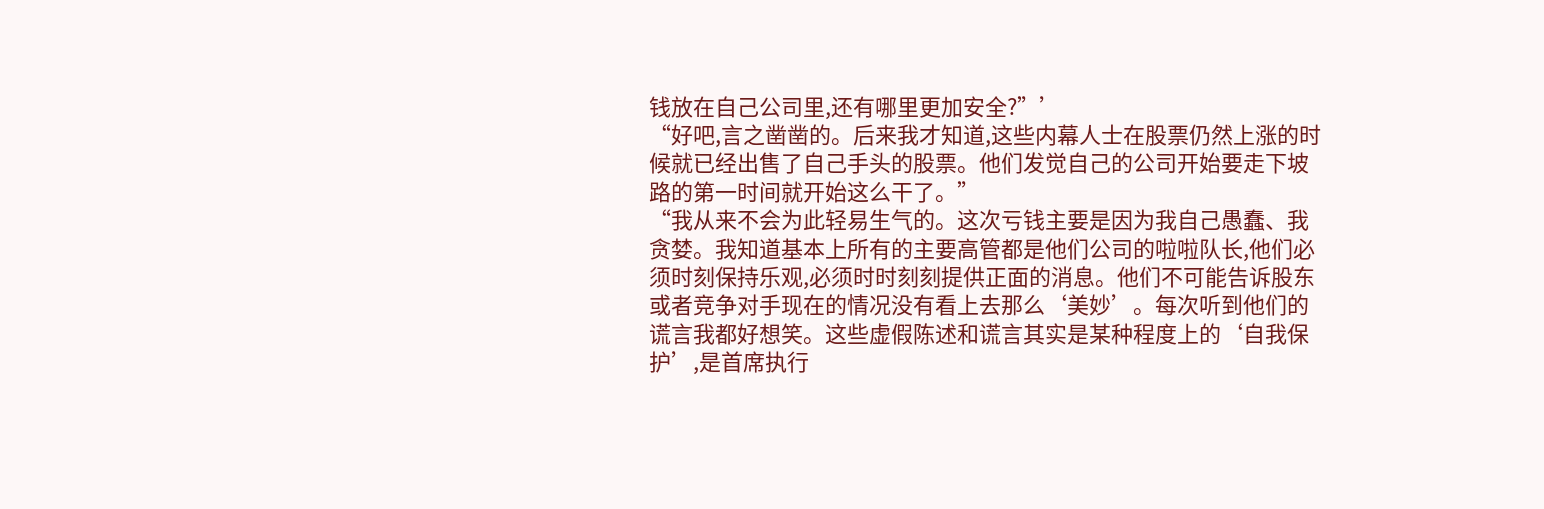钱放在自己公司里,还有哪里更加安全?”’
“好吧,言之凿凿的。后来我才知道,这些内幕人士在股票仍然上涨的时候就已经出售了自己手头的股票。他们发觉自己的公司开始要走下坡路的第一时间就开始这么干了。”
“我从来不会为此轻易生气的。这次亏钱主要是因为我自己愚蠢、我贪婪。我知道基本上所有的主要高管都是他们公司的啦啦队长,他们必须时刻保持乐观,必须时时刻刻提供正面的消息。他们不可能告诉股东或者竞争对手现在的情况没有看上去那么‘美妙’。每次听到他们的谎言我都好想笑。这些虚假陈述和谎言其实是某种程度上的‘自我保护’,是首席执行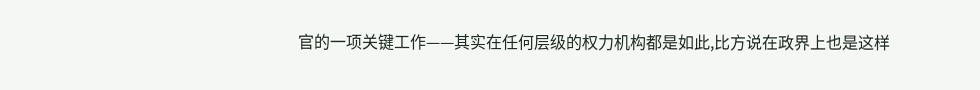官的一项关键工作——其实在任何层级的权力机构都是如此,比方说在政界上也是这样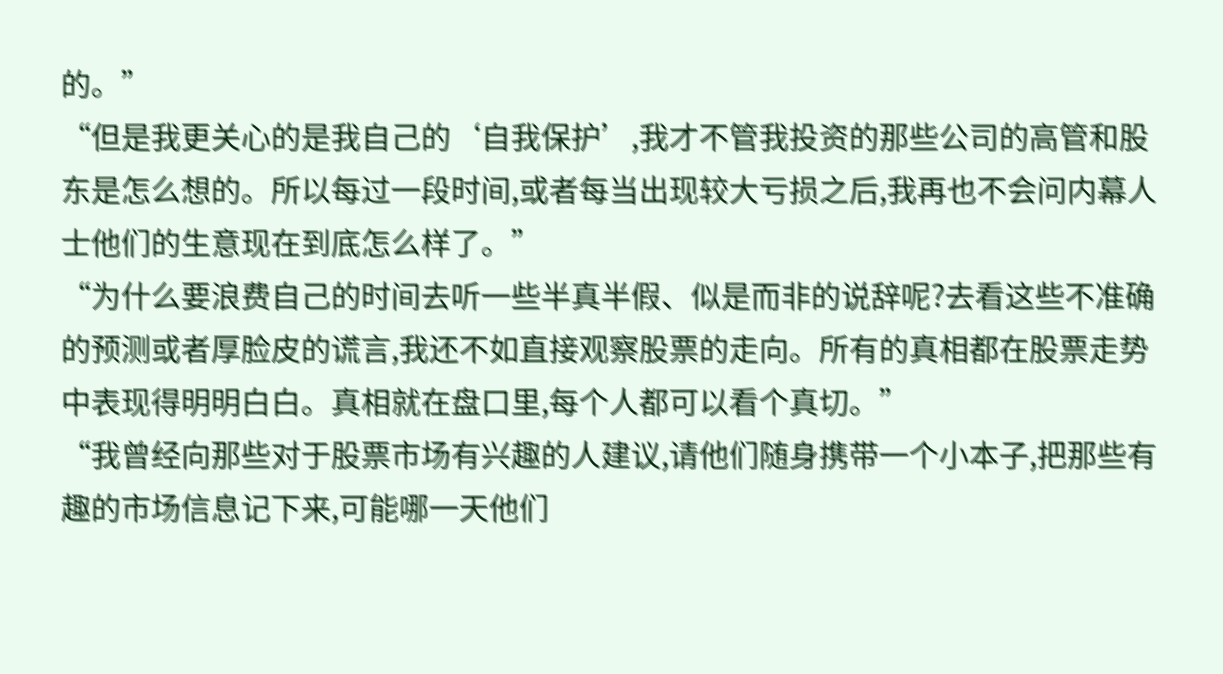的。”
“但是我更关心的是我自己的‘自我保护’,我才不管我投资的那些公司的高管和股东是怎么想的。所以每过一段时间,或者每当出现较大亏损之后,我再也不会问内幕人士他们的生意现在到底怎么样了。”
“为什么要浪费自己的时间去听一些半真半假、似是而非的说辞呢?去看这些不准确的预测或者厚脸皮的谎言,我还不如直接观察股票的走向。所有的真相都在股票走势中表现得明明白白。真相就在盘口里,每个人都可以看个真切。”
“我曾经向那些对于股票市场有兴趣的人建议,请他们随身携带一个小本子,把那些有趣的市场信息记下来,可能哪一天他们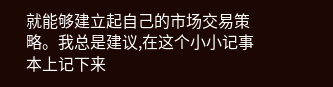就能够建立起自己的市场交易策略。我总是建议,在这个小小记事本上记下来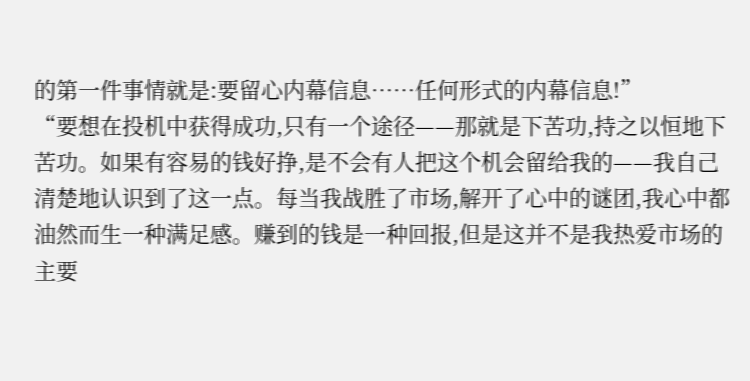的第一件事情就是:要留心内幕信息……任何形式的内幕信息!”
“要想在投机中获得成功,只有一个途径——那就是下苦功,持之以恒地下苦功。如果有容易的钱好挣,是不会有人把这个机会留给我的——我自己清楚地认识到了这一点。每当我战胜了市场,解开了心中的谜团,我心中都油然而生一种满足感。赚到的钱是一种回报,但是这并不是我热爱市场的主要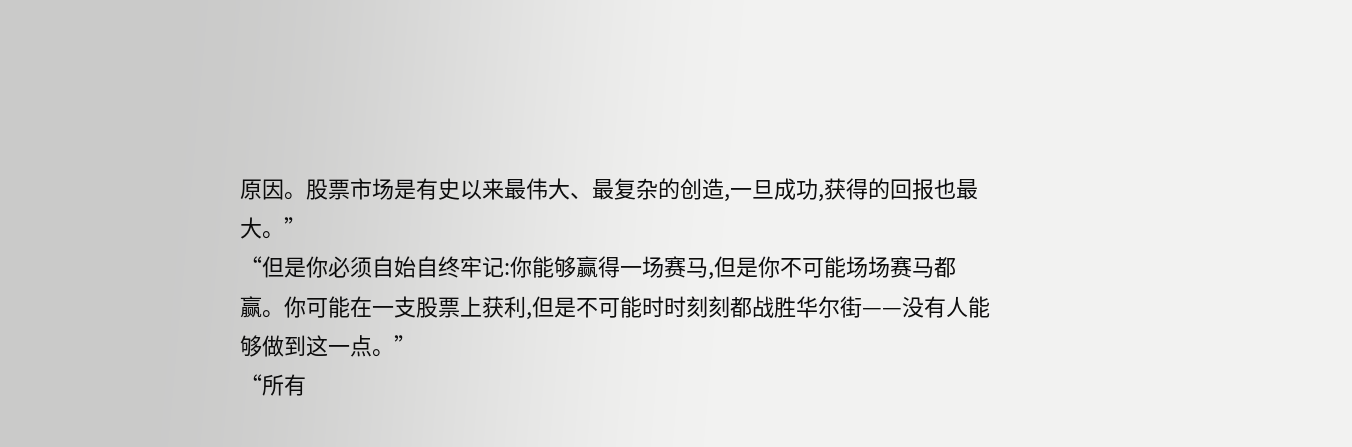原因。股票市场是有史以来最伟大、最复杂的创造,一旦成功,获得的回报也最大。”
“但是你必须自始自终牢记:你能够赢得一场赛马,但是你不可能场场赛马都赢。你可能在一支股票上获利,但是不可能时时刻刻都战胜华尔街——没有人能够做到这一点。”
“所有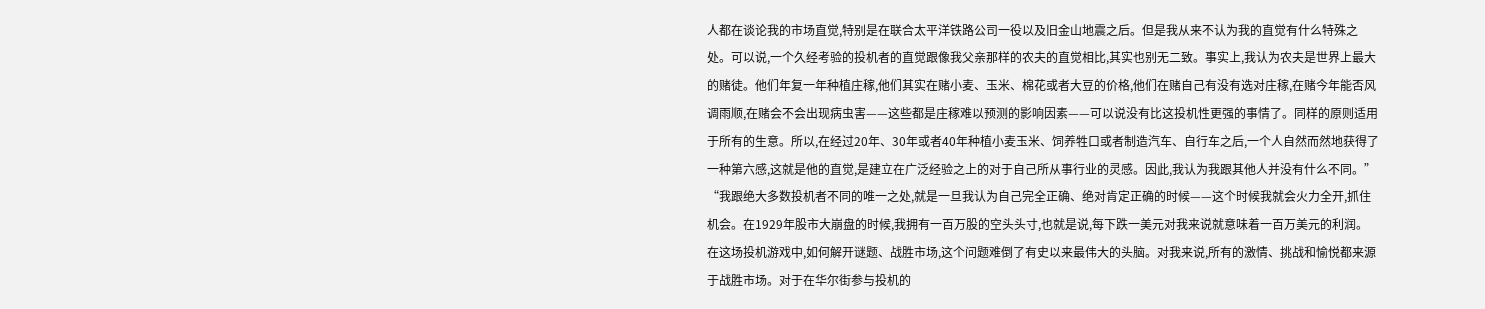人都在谈论我的市场直觉,特别是在联合太平洋铁路公司一役以及旧金山地震之后。但是我从来不认为我的直觉有什么特殊之处。可以说,一个久经考验的投机者的直觉跟像我父亲那样的农夫的直觉相比,其实也别无二致。事实上,我认为农夫是世界上最大的赌徒。他们年复一年种植庄稼,他们其实在赌小麦、玉米、棉花或者大豆的价格,他们在赌自己有没有选对庄稼,在赌今年能否风调雨顺,在赌会不会出现病虫害——这些都是庄稼难以预测的影响因素——可以说没有比这投机性更强的事情了。同样的原则适用于所有的生意。所以,在经过20年、30年或者40年种植小麦玉米、饲养牲口或者制造汽车、自行车之后,一个人自然而然地获得了一种第六感,这就是他的直觉,是建立在广泛经验之上的对于自己所从事行业的灵感。因此,我认为我跟其他人并没有什么不同。”
“我跟绝大多数投机者不同的唯一之处,就是一旦我认为自己完全正确、绝对肯定正确的时候——这个时候我就会火力全开,抓住机会。在1929年股市大崩盘的时候,我拥有一百万股的空头头寸,也就是说,每下跌一美元对我来说就意味着一百万美元的利润。在这场投机游戏中,如何解开谜题、战胜市场,这个问题难倒了有史以来最伟大的头脑。对我来说,所有的激情、挑战和愉悦都来源于战胜市场。对于在华尔街参与投机的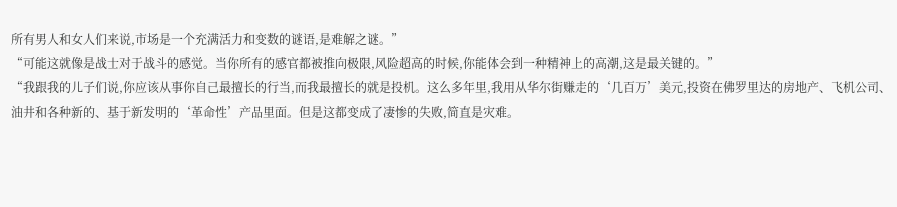所有男人和女人们来说,市场是一个充满活力和变数的谜语,是难解之谜。”
“可能这就像是战士对于战斗的感觉。当你所有的感官都被推向极限,风险超高的时候,你能体会到一种精神上的高潮,这是最关键的。”
“我跟我的儿子们说,你应该从事你自己最擅长的行当,而我最擅长的就是投机。这么多年里,我用从华尔街赚走的‘几百万’美元,投资在佛罗里达的房地产、飞机公司、油井和各种新的、基于新发明的‘革命性’产品里面。但是这都变成了凄惨的失败,简直是灾难。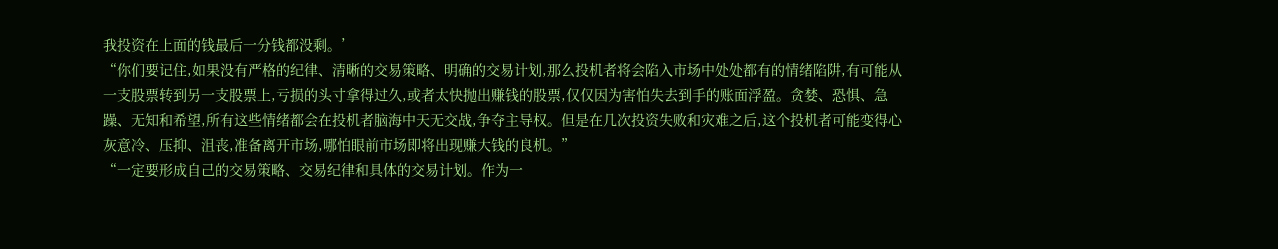我投资在上面的钱最后一分钱都没剩。’
“你们要记住,如果没有严格的纪律、清晰的交易策略、明确的交易计划,那么投机者将会陷入市场中处处都有的情绪陷阱,有可能从一支股票转到另一支股票上,亏损的头寸拿得过久,或者太快抛出赚钱的股票,仅仅因为害怕失去到手的账面浮盈。贪婪、恐惧、急躁、无知和希望,所有这些情绪都会在投机者脑海中天无交战,争夺主导权。但是在几次投资失败和灾难之后,这个投机者可能变得心灰意冷、压抑、沮丧,准备离开市场,哪怕眼前市场即将出现赚大钱的良机。”
“一定要形成自己的交易策略、交易纪律和具体的交易计划。作为一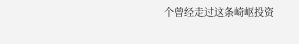个曾经走过这条崎岖投资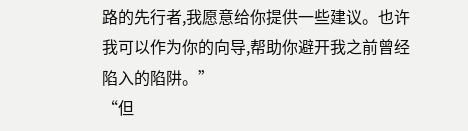路的先行者,我愿意给你提供一些建议。也许我可以作为你的向导,帮助你避开我之前曾经陷入的陷阱。”
“但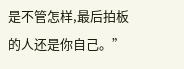是不管怎样,最后拍板的人还是你自己。”